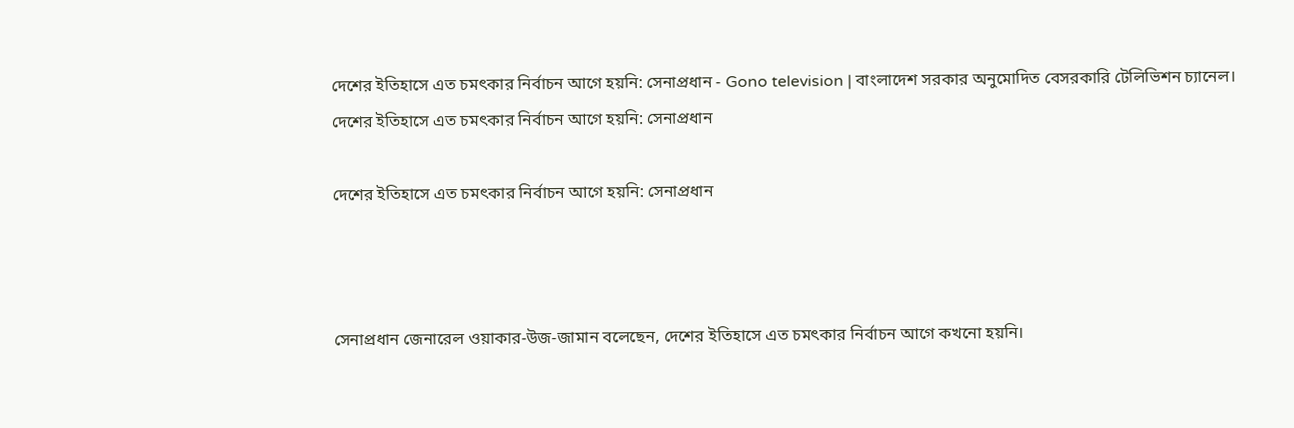দেশের ইতিহাসে এত চমৎকার নির্বাচন আগে হয়নি: সেনাপ্রধান - Gono television | বাংলাদেশ সরকার অনুমোদিত বেসরকারি টেলিভিশন চ্যানেল।
দেশের ইতিহাসে এত চমৎকার নির্বাচন আগে হয়নি: সেনাপ্রধান

দেশের ইতিহাসে এত চমৎকার নির্বাচন আগে হয়নি: সেনাপ্রধান



সেনাপ্রধান জেনারেল ওয়াকার-উজ-জামান বলেছেন, দেশের ইতিহাসে এত চমৎকার নির্বাচন আগে কখনো হয়নি।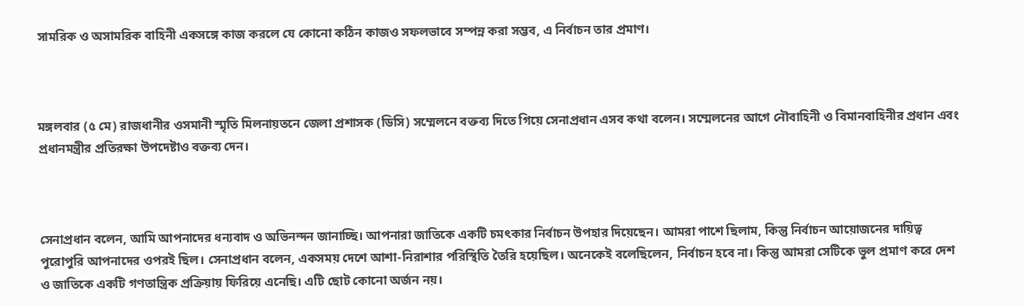সামরিক ও অসামরিক বাহিনী একসঙ্গে কাজ করলে যে কোনো কঠিন কাজও সফলভাবে সম্পন্ন করা সম্ভব, এ নির্বাচন তার প্রমাণ।



মঙ্গলবার (৫ মে) রাজধানীর ওসমানী স্মৃতি মিলনায়তনে জেলা প্রশাসক (ডিসি) সম্মেলনে বক্তব্য দিতে গিয়ে সেনাপ্রধান এসব কথা বলেন। সম্মেলনের আগে নৌবাহিনী ও বিমানবাহিনীর প্রধান এবং প্রধানমন্ত্রীর প্রতিরক্ষা উপদেষ্টাও বক্তব্য দেন।



সেনাপ্রধান বলেন, আমি আপনাদের ধন্যবাদ ও অভিনন্দন জানাচ্ছি। আপনারা জাতিকে একটি চমৎকার নির্বাচন উপহার দিয়েছেন। আমরা পাশে ছিলাম, কিন্তু নির্বাচন আয়োজনের দায়িত্ব পুরোপুরি আপনাদের ওপরই ছিল। সেনাপ্রধান বলেন, একসময় দেশে আশা-নিরাশার পরিস্থিতি তৈরি হয়েছিল। অনেকেই বলেছিলেন, নির্বাচন হবে না। কিন্তু আমরা সেটিকে ভুল প্রমাণ করে দেশ ও জাতিকে একটি গণতান্ত্রিক প্রক্রিয়ায় ফিরিয়ে এনেছি। এটি ছোট কোনো অর্জন নয়।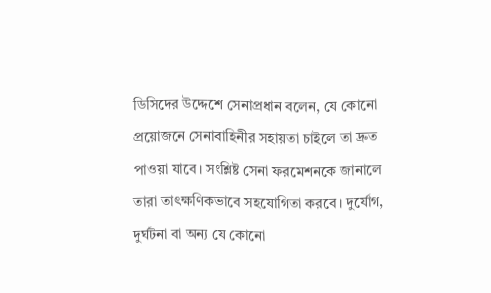ডিসিদের উদ্দেশে সেনাপ্রধান বলেন, যে কোনো প্রয়োজনে সেনাবাহিনীর সহায়তা চাইলে তা দ্রুত পাওয়া যাবে। সংশ্লিষ্ট সেনা ফরমেশনকে জানালে তারা তাৎক্ষণিকভাবে সহযোগিতা করবে। দুর্যোগ, দুর্ঘটনা বা অন্য যে কোনো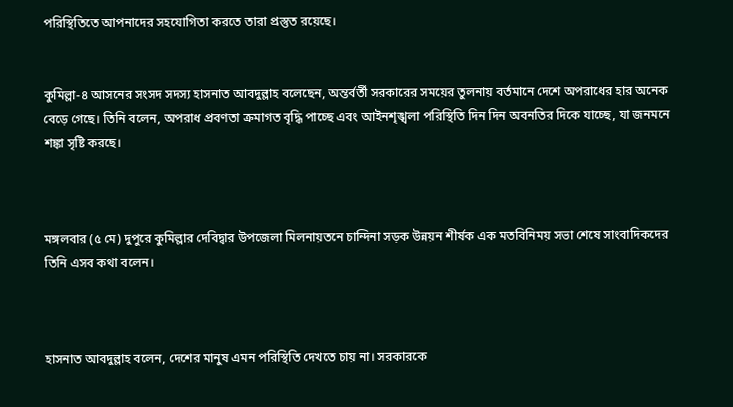পরিস্থিতিতে আপনাদের সহযোগিতা করতে তারা প্রস্তুত রয়েছে।


কুমিল্লা-৪ আসনের সংসদ সদস্য হাসনাত আবদুল্লাহ বলেছেন, অন্তর্বর্তী সরকারের সময়ের তুলনায় বর্তমানে দেশে অপরাধের হার অনেক বেড়ে গেছে। তিনি বলেন, অপরাধ প্রবণতা ক্রমাগত বৃদ্ধি পাচ্ছে এবং আইনশৃঙ্খলা পরিস্থিতি দিন দিন অবনতির দিকে যাচ্ছে, যা জনমনে শঙ্কা সৃষ্টি করছে।



মঙ্গলবার (৫ মে) দুপুরে কুমিল্লার দেবিদ্বার উপজেলা মিলনায়তনে চান্দিনা সড়ক উন্নয়ন শীর্ষক এক মতবিনিময় সভা শেষে সাংবাদিকদের তিনি এসব কথা বলেন।



হাসনাত আবদুল্লাহ বলেন, দেশের মানুষ এমন পরিস্থিতি দেখতে চায় না। সরকারকে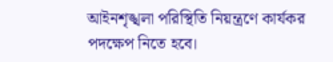আইনশৃঙ্খলা পরিস্থিতি নিয়ন্ত্রণে কার্যকর পদক্ষেপ নিতে হবে।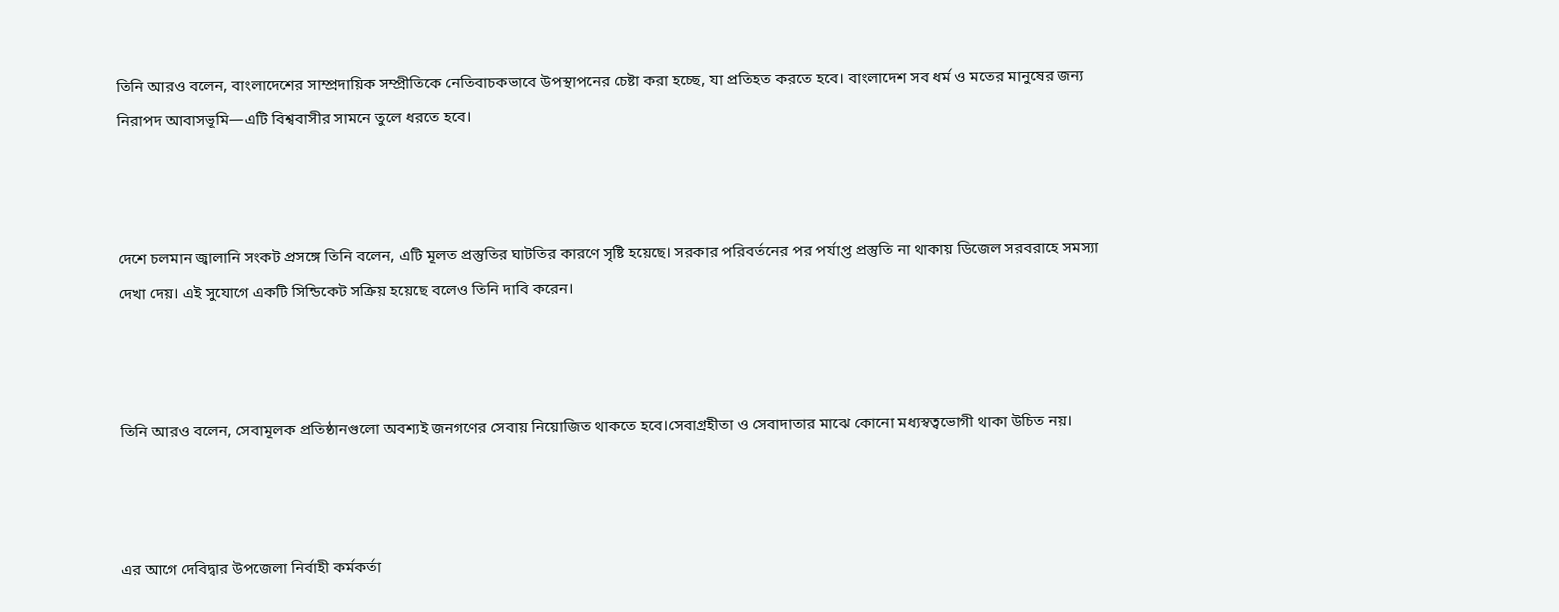তিনি আরও বলেন, বাংলাদেশের সাম্প্রদায়িক সম্প্রীতিকে নেতিবাচকভাবে উপস্থাপনের চেষ্টা করা হচ্ছে, যা প্রতিহত করতে হবে। বাংলাদেশ সব ধর্ম ও মতের মানুষের জন্য নিরাপদ আবাসভূমি—এটি বিশ্ববাসীর সামনে তুলে ধরতে হবে।



দেশে চলমান জ্বালানি সংকট প্রসঙ্গে তিনি বলেন, এটি মূলত প্রস্তুতির ঘাটতির কারণে সৃষ্টি হয়েছে। সরকার পরিবর্তনের পর পর্যাপ্ত প্রস্তুতি না থাকায় ডিজেল সরবরাহে সমস্যা দেখা দেয়। এই সুযোগে একটি সিন্ডিকেট সক্রিয় হয়েছে বলেও তিনি দাবি করেন।



তিনি আরও বলেন, সেবামূলক প্রতিষ্ঠানগুলো অবশ্যই জনগণের সেবায় নিয়োজিত থাকতে হবে।সেবাগ্রহীতা ও সেবাদাতার মাঝে কোনো মধ্যস্বত্বভোগী থাকা উচিত নয়।



এর আগে দেবিদ্বার উপজেলা নির্বাহী কর্মকর্তা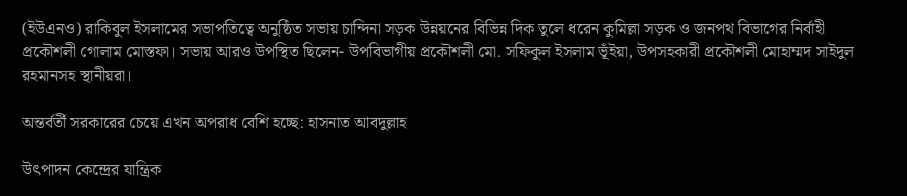(ইউএনও) রাকিবুল ইসলামের সভাপতিত্বে অনুষ্ঠিত সভায় চান্দিনা সড়ক উন্নয়নের বিভিন্ন দিক তুলে ধরেন কুমিল্লা সড়ক ও জনপথ বিভাগের নির্বাহী প্রকৌশলী গোলাম মোস্তফা। সভায় আরও উপস্থিত ছিলেন- উপবিভাগীয় প্রকৌশলী মো. সফিকুল ইসলাম ভূঁইয়া, উপসহকারী প্রকৌশলী মোহাম্মদ সাইদুল রহমানসহ স্থানীয়রা।

অন্তর্বর্তী সরকারের চেয়ে এখন অপরাধ বেশি হচ্ছে: হাসনাত আবদুল্লাহ

উৎপাদন কেন্দ্রের যান্ত্রিক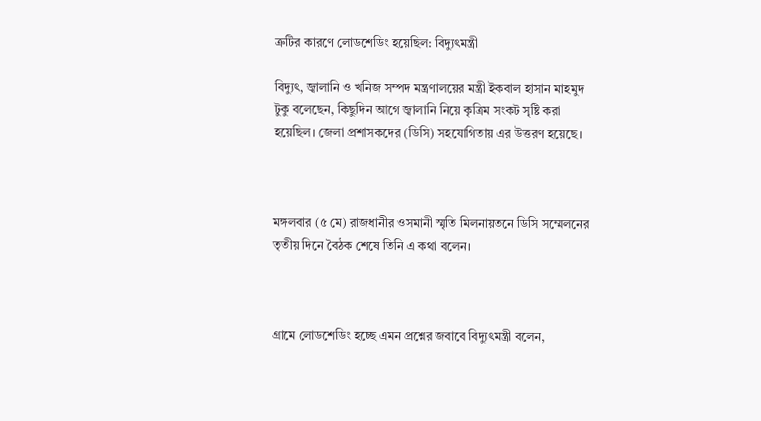ত্রুটির কারণে লোডশেডিং হয়েছিল: বিদ্যুৎমন্ত্রী

বিদ্যুৎ, জ্বালানি ও খনিজ সম্পদ মন্ত্রণালয়ের মন্ত্রী ইকবাল হাসান মাহমুদ টুকু বলেছেন, কিছুদিন আগে জ্বালানি নিয়ে কৃত্রিম সংকট সৃষ্টি করা হয়েছিল। জেলা প্রশাসকদের (ডিসি) সহযোগিতায় এর উত্তরণ হয়েছে।



মঙ্গলবার (৫ মে) রাজধানীর ওসমানী স্মৃতি মিলনায়তনে ডিসি সম্মেলনের তৃতীয় দিনে বৈঠক শেষে তিনি এ কথা বলেন।



গ্রামে লোডশেডিং হচ্ছে এমন প্রশ্নের জবাবে বিদ্যুৎমন্ত্রী বলেন,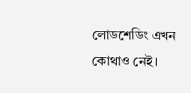লোডশেডিং এখন কোথাও নেই।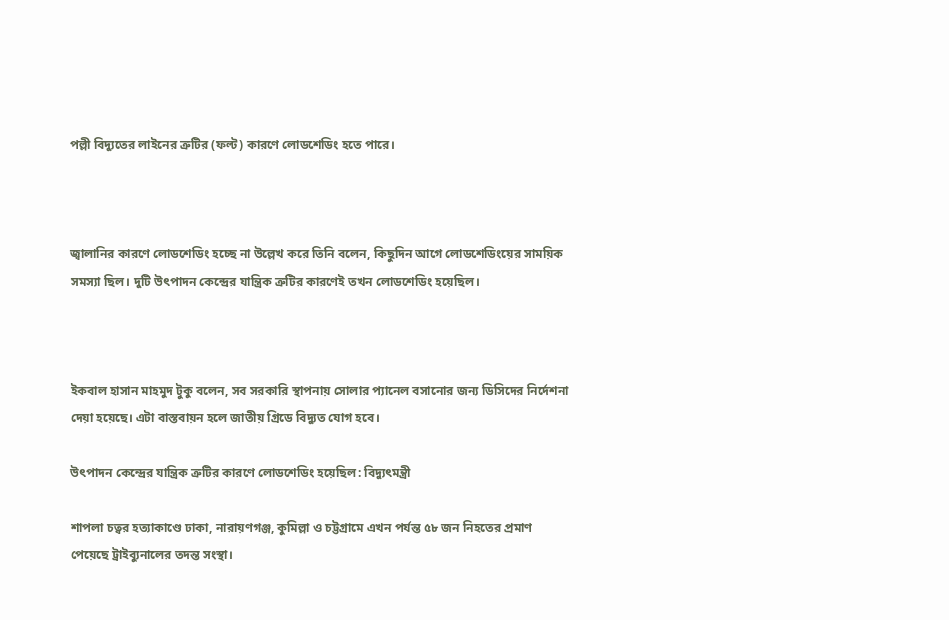পল্লী বিদ্যুতের লাইনের ত্রুটির (ফল্ট) কারণে লোডশেডিং হতে পারে।



জ্বালানির কারণে লোডশেডিং হচ্ছে না উল্লেখ করে তিনি বলেন, কিছুদিন আগে লোডশেডিংয়ের সাময়িক সমস্যা ছিল। দুটি উৎপাদন কেন্দ্রের যান্ত্রিক ত্রুটির কারণেই তখন লোডশেডিং হয়েছিল।



ইকবাল হাসান মাহমুদ টুকু বলেন, সব সরকারি স্থাপনায় সোলার প্যানেল বসানোর জন্য ডিসিদের নির্দেশনা দেয়া হয়েছে। এটা বাস্তবায়ন হলে জাতীয় গ্রিডে বিদ্যুত যোগ হবে।

উৎপাদন কেন্দ্রের যান্ত্রিক ত্রুটির কারণে লোডশেডিং হয়েছিল: বিদ্যুৎমন্ত্রী

শাপলা চত্বর হত্যাকাণ্ডে ঢাকা, নারায়ণগঞ্জ, কুমিল্লা ও চট্টগ্রামে এখন পর্যন্ত ৫৮ জন নিহতের প্রমাণ পেয়েছে ট্রাইব্যুনালের তদন্ত সংস্থা।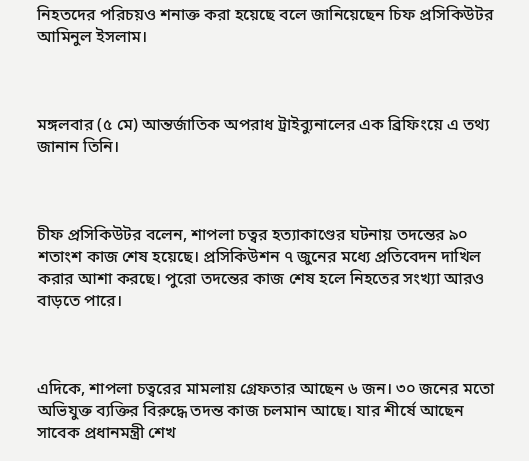নিহতদের পরিচয়ও শনাক্ত করা হয়েছে বলে জানিয়েছেন চিফ প্রসিকিউটর আমিনুল ইসলাম।



মঙ্গলবার (৫ মে) আন্তর্জাতিক অপরাধ ট্রাইব্যুনালের এক ব্রিফিংয়ে এ তথ্য জানান তিনি।



চীফ প্রসিকিউটর বলেন, শাপলা চত্বর হত্যাকাণ্ডের ঘটনায় তদন্তের ৯০ শতাংশ কাজ শেষ হয়েছে। প্রসিকিউশন ৭ জুনের মধ্যে প্রতিবেদন দাখিল করার আশা করছে। পুরো তদন্তের কাজ শেষ হলে নিহতের সংখ্যা আরও বাড়তে পারে।



এদিকে, শাপলা চত্বরের মামলায় গ্রেফতার আছেন ৬ জন। ৩০ জনের মতো অভিযুক্ত ব্যক্তির বিরুদ্ধে তদন্ত কাজ চলমান আছে। যার শীর্ষে আছেন সাবেক প্রধানমন্ত্রী শেখ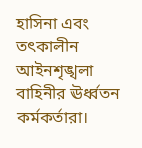হাসিনা এবং তৎকালীন আইনশৃঙ্খলা বাহিনীর ঊর্ধ্বতন কর্মকর্তারা।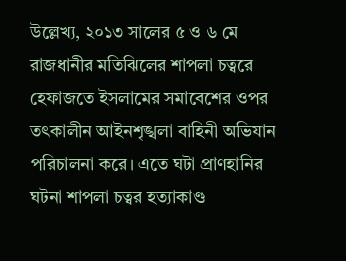উল্লেখ্য, ২০১৩ সালের ৫ ও ৬ মে রাজধানীর মতিঝিলের শাপলা চত্বরে হেফাজতে ইসলামের সমাবেশের ওপর তৎকালীন আইনশৃঙ্খলা বাহিনী অভিযান পরিচালনা করে। এতে ঘটা প্রাণহানির ঘটনা শাপলা চত্বর হত্যাকাণ্ড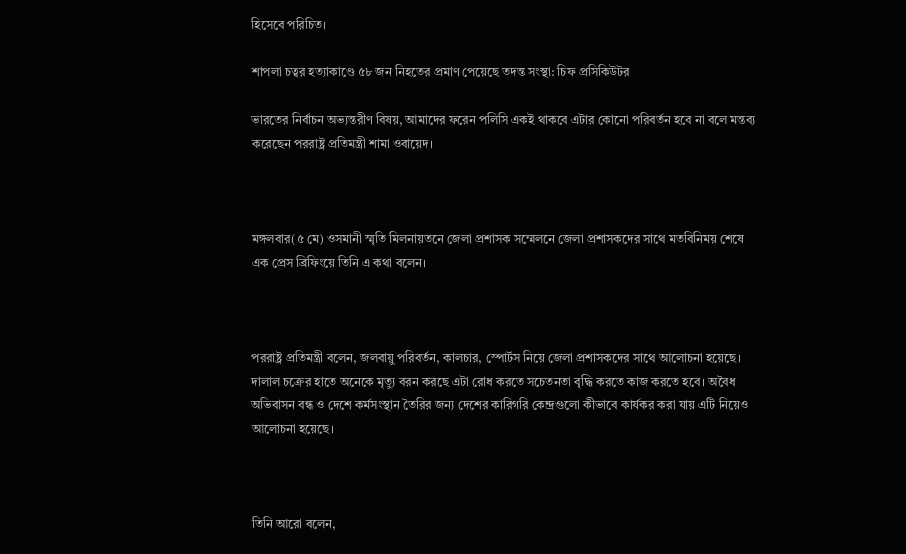হিসেবে পরিচিত।

শাপলা চত্বর হত্যাকাণ্ডে ৫৮ জন নিহতের প্রমাণ পেয়েছে তদন্ত সংস্থা: চিফ প্রসিকিউটর

ভারতের নির্বাচন অভ্যন্তরীণ বিষয়, আমাদের ফরেন পলিসি একই থাকবে এটার কোনো পরিবর্তন হবে না বলে মন্তব্য করেছেন পররাষ্ট্র প্রতিমন্ত্রী শামা ওবায়েদ।



মঙ্গলবার(৫ মে) ওসমানী স্মৃতি মিলনায়তনে জেলা প্রশাসক সম্মেলনে জেলা প্রশাসকদের সাথে মতবিনিময় শেষে এক প্রেস ব্রিফিংয়ে তিনি এ কথা বলেন।



পররাষ্ট্র প্রতিমন্ত্রী বলেন, জলবায়ু পরিবর্তন, কালচার, স্পোর্টস নিয়ে জেলা প্রশাসকদের সাথে আলোচনা হয়েছে। দালাল চক্রের হাতে অনেকে মৃত্যু বরন করছে এটা রোধ করতে সচেতনতা বৃদ্ধি করতে কাজ করতে হবে। অবৈধ অভিবাসন বন্ধ ও দেশে কর্মসংস্থান তৈরির জন্য দেশের কারিগরি কেন্দ্রগুলো কীভাবে কার্যকর করা যায় এটি নিয়েও আলোচনা হয়েছে।



তিনি আরো বলেন,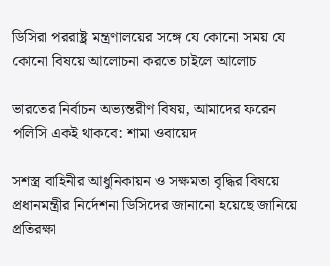ডিসিরা পররাষ্ট্র মন্ত্রণালয়ের সঙ্গে যে কোনো সময় যে কোনো বিষয়ে আলোচনা করতে চাইলে আলোচ

ভারতের নির্বাচন অভ্যন্তরীণ বিষয়, আমাদের ফরেন পলিসি একই থাকবে: শামা ওবায়েদ

সশস্ত্র বাহিনীর আধুনিকায়ন ও সক্ষমতা বৃদ্ধির বিষয়ে প্রধানমন্ত্রীর নির্দেশনা ডিসিদের জানানো হয়েছে জানিয়ে প্রতিরক্ষা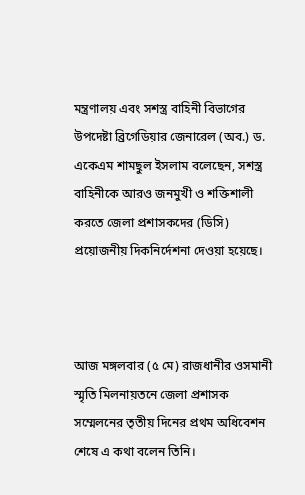মন্ত্রণালয় এবং সশস্ত্র বাহিনী বিভাগের উপদেষ্টা ব্রিগেডিয়ার জেনারেল (অব.) ড. একেএম শামছুল ইসলাম বলেছেন, সশস্ত্র বাহিনীকে আরও জনমুখী ও শক্তিশালী করতে জেলা প্রশাসকদের (ডিসি) প্রয়োজনীয় দিকনির্দেশনা দেওয়া হয়েছে।



আজ মঙ্গলবার (৫ মে) রাজধানীর ওসমানী স্মৃতি মিলনায়তনে জেলা প্রশাসক সম্মেলনের তৃতীয় দিনের প্রথম অধিবেশন শেষে এ কথা বলেন তিনি।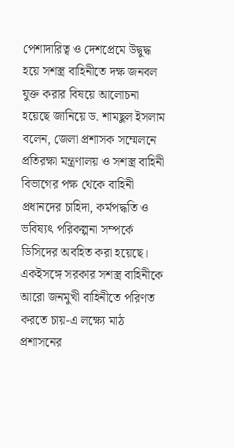পেশাদারিত্ব ও দেশপ্রেমে উদ্বুদ্ধ হয়ে সশস্ত্র বাহিনীতে দক্ষ জনবল যুক্ত করার বিষয়ে আলোচনা হয়েছে জানিয়ে ড. শামছুল ইসলাম বলেন, জেলা প্রশাসক সম্মেলনে প্রতিরক্ষা মন্ত্রণালয় ও সশস্ত্র বাহিনী বিভাগের পক্ষ থেকে বাহিনী প্রধানদের চাহিদা, কর্মপদ্ধতি ও ভবিষ্যৎ পরিকল্পনা সম্পর্কে ডিসিদের অবহিত করা হয়েছে। একইসঙ্গে সরকার সশস্ত্র বাহিনীকে আরো জনমুখী বাহিনীতে পরিণত করতে চায়-এ লক্ষ্যে মাঠ প্রশাসনের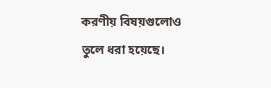করণীয় বিষয়গুলোও তুলে ধরা হয়েছে।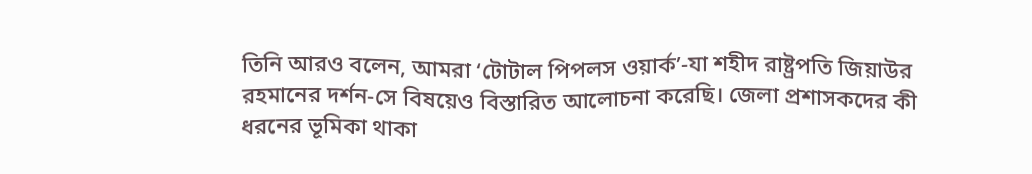তিনি আরও বলেন, আমরা ‘টোটাল পিপলস ওয়ার্ক’-যা শহীদ রাষ্ট্রপতি জিয়াউর রহমানের দর্শন-সে বিষয়েও বিস্তারিত আলোচনা করেছি। জেলা প্রশাসকদের কী ধরনের ভূমিকা থাকা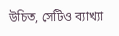উচিত, সেটিও ব্যাখ্যা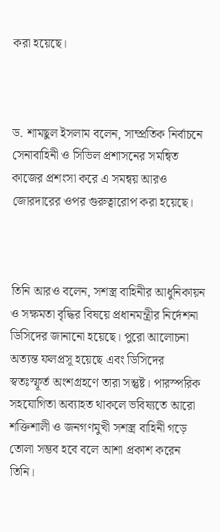করা হয়েছে।



ড. শামছুল ইসলাম বলেন, সাম্প্রতিক নির্বাচনে সেনাবাহিনী ও সিভিল প্রশাসনের সমন্বিত কাজের প্রশংসা করে এ সমন্বয় আরও জোরদারের ওপর গুরুত্বারোপ করা হয়েছে।



তিনি আরও বলেন, সশস্ত্র বাহিনীর আধুনিকায়ন ও সক্ষমতা বৃদ্ধির বিষয়ে প্রধানমন্ত্রীর নির্দেশনা ডিসিদের জানানো হয়েছে। পুরো আলোচনা অত্যন্ত ফলপ্রসূ হয়েছে এবং ডিসিদের স্বতঃস্ফূর্ত অংশগ্রহণে তারা সন্তুষ্ট। পারস্পরিক সহযোগিতা অব্যাহত থাকলে ভবিষ্যতে আরো শক্তিশালী ও জনগণমুখী সশস্ত্র বাহিনী গড়ে তোলা সম্ভব হবে বলে আশা প্রকাশ করেন তিনি।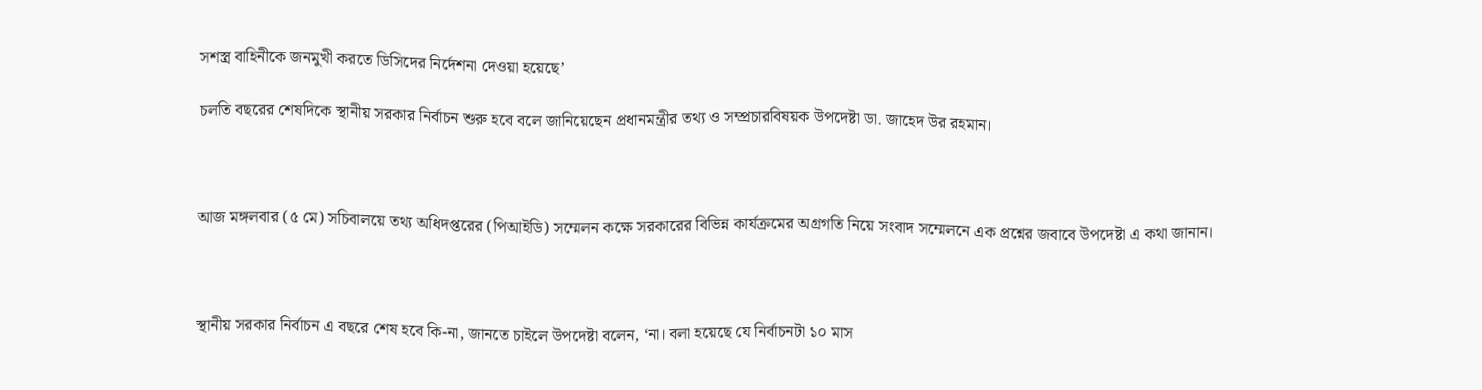সশস্ত্র বাহিনীকে জনমুখী করতে ডিসিদের নির্দেশনা দেওয়া হয়েছে’

চলতি বছরের শেষদিকে স্থানীয় সরকার নির্বাচন শুরু হবে বলে জানিয়েছেন প্রধানমন্ত্রীর তথ্য ও সম্প্রচারবিষয়ক উপদেষ্টা ডা. জাহেদ উর রহমান।



আজ মঙ্গলবার (৫ মে) সচিবালয়ে তথ্য অধিদপ্তরের (পিআইডি) সম্মেলন কক্ষে সরকারের বিভিন্ন কার্যক্রমের অগ্রগতি নিয়ে সংবাদ সম্মেলনে এক প্রশ্নের জবাবে উপদেষ্টা এ কথা জানান।



স্থানীয় সরকার নির্বাচন এ বছরে শেষ হবে কি-না, জানতে চাইলে উপদেষ্টা বলেন, ‘না। বলা হয়েছে যে নির্বাচনটা ১০ মাস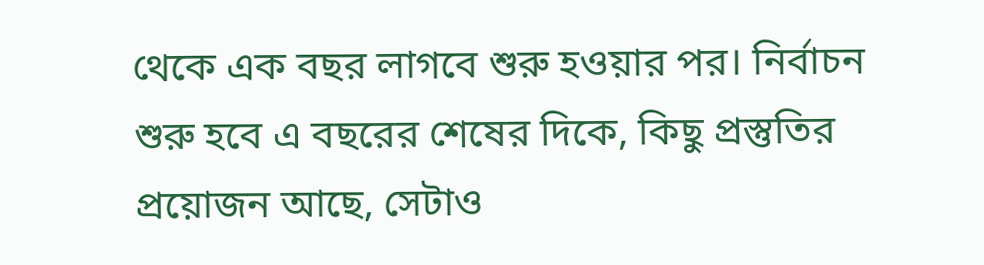থেকে এক বছর লাগবে শুরু হওয়ার পর। নির্বাচন শুরু হবে এ বছরের শেষের দিকে, কিছু প্রস্তুতির প্রয়োজন আছে, সেটাও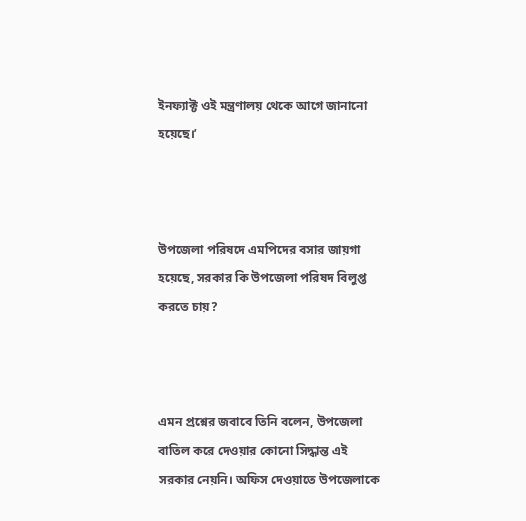ইনফ্যাক্ট ওই মন্ত্রণালয় থেকে আগে জানানো হয়েছে।’



উপজেলা পরিষদে এমপিদের বসার জায়গা হয়েছে, সরকার কি উপজেলা পরিষদ বিলুপ্ত করতে চায়?



এমন প্রশ্নের জবাবে তিনি বলেন, উপজেলা বাতিল করে দেওয়ার কোনো সিদ্ধান্ত এই সরকার নেয়নি। অফিস দেওয়াতে উপজেলাকে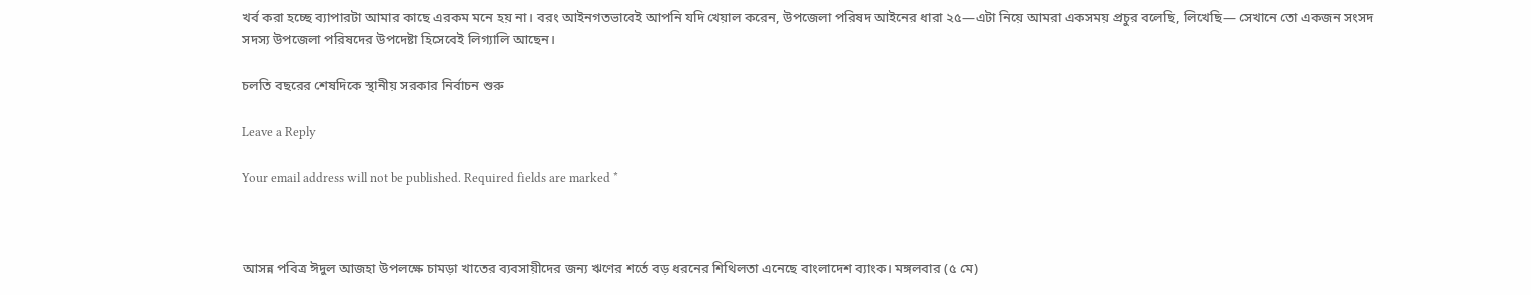খর্ব করা হচ্ছে ব্যাপারটা আমার কাছে এরকম মনে হয় না। বরং আইনগতভাবেই আপনি যদি খেয়াল করেন, উপজেলা পরিষদ আইনের ধারা ২৫—এটা নিয়ে আমরা একসময় প্রচুর বলেছি, লিখেছি— সেখানে তো একজন সংসদ সদস্য উপজেলা পরিষদের উপদেষ্টা হিসেবেই লিগ্যালি আছেন।

চলতি বছরের শেষদিকে স্থানীয় সরকার নির্বাচন শুরু

Leave a Reply

Your email address will not be published. Required fields are marked *



আসন্ন পবিত্র ঈদুল আজহা উপলক্ষে চামড়া খাতের ব্যবসায়ীদের জন্য ঋণের শর্তে বড় ধরনের শিথিলতা এনেছে বাংলাদেশ ব্যাংক। মঙ্গলবার (৫ মে)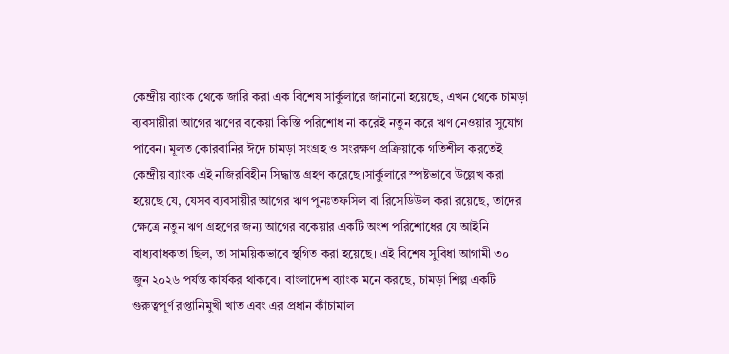কেন্দ্রীয় ব্যাংক থেকে জারি করা এক বিশেষ সার্কুলারে জানানো হয়েছে, এখন থেকে চামড়া ব্যবসায়ীরা আগের ঋণের বকেয়া কিস্তি পরিশোধ না করেই নতুন করে ঋণ নেওয়ার সুযোগ পাবেন। মূলত কোরবানির ঈদে চামড়া সংগ্রহ ও সংরক্ষণ প্রক্রিয়াকে গতিশীল করতেই কেন্দ্রীয় ব্যাংক এই নজিরবিহীন সিদ্ধান্ত গ্রহণ করেছে।সার্কুলারে স্পষ্টভাবে উল্লেখ করা হয়েছে যে, যেসব ব্যবসায়ীর আগের ঋণ পুনঃতফসিল বা রিসেডিউল করা রয়েছে, তাদের ক্ষেত্রে নতুন ঋণ গ্রহণের জন্য আগের বকেয়ার একটি অংশ পরিশোধের যে আইনি বাধ্যবাধকতা ছিল, তা সাময়িকভাবে স্থগিত করা হয়েছে। এই বিশেষ সুবিধা আগামী ৩০ জুন ২০২৬ পর্যন্ত কার্যকর থাকবে। বাংলাদেশ ব্যাংক মনে করছে, চামড়া শিল্প একটি গুরুত্বপূর্ণ রপ্তানিমুখী খাত এবং এর প্রধান কাঁচামাল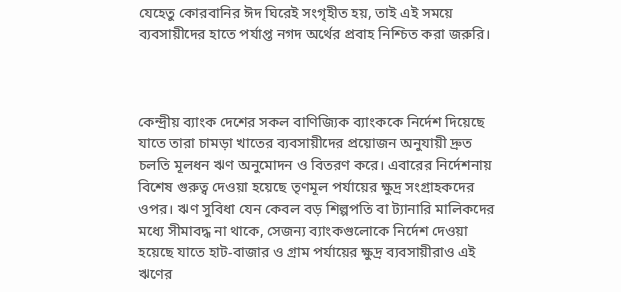যেহেতু কোরবানির ঈদ ঘিরেই সংগৃহীত হয়, তাই এই সময়ে ব্যবসায়ীদের হাতে পর্যাপ্ত নগদ অর্থের প্রবাহ নিশ্চিত করা জরুরি।



কেন্দ্রীয় ব্যাংক দেশের সকল বাণিজ্যিক ব্যাংককে নির্দেশ দিয়েছে যাতে তারা চামড়া খাতের ব্যবসায়ীদের প্রয়োজন অনুযায়ী দ্রুত চলতি মূলধন ঋণ অনুমোদন ও বিতরণ করে। এবারের নির্দেশনায় বিশেষ গুরুত্ব দেওয়া হয়েছে তৃণমূল পর্যায়ের ক্ষুদ্র সংগ্রাহকদের ওপর। ঋণ সুবিধা যেন কেবল বড় শিল্পপতি বা ট্যানারি মালিকদের মধ্যে সীমাবদ্ধ না থাকে, সেজন্য ব্যাংকগুলোকে নির্দেশ দেওয়া হয়েছে যাতে হাট-বাজার ও গ্রাম পর্যায়ের ক্ষুদ্র ব্যবসায়ীরাও এই ঋণের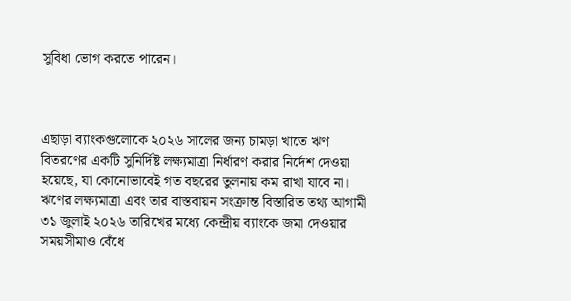সুবিধা ভোগ করতে পারেন।



এছাড়া ব্যাংকগুলোকে ২০২৬ সালের জন্য চামড়া খাতে ঋণ বিতরণের একটি সুনির্দিষ্ট লক্ষ্যমাত্রা নির্ধারণ করার নির্দেশ দেওয়া হয়েছে, যা কোনোভাবেই গত বছরের তুলনায় কম রাখা যাবে না। ঋণের লক্ষ্যমাত্রা এবং তার বাস্তবায়ন সংক্রান্ত বিস্তারিত তথ্য আগামী ৩১ জুলাই ২০২৬ তারিখের মধ্যে কেন্দ্রীয় ব্যাংকে জমা দেওয়ার সময়সীমাও বেঁধে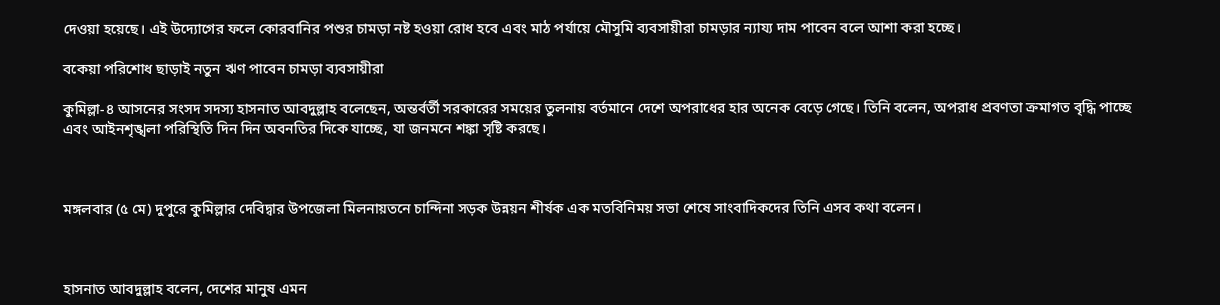দেওয়া হয়েছে। এই উদ্যোগের ফলে কোরবানির পশুর চামড়া নষ্ট হওয়া রোধ হবে এবং মাঠ পর্যায়ে মৌসুমি ব্যবসায়ীরা চামড়ার ন্যায্য দাম পাবেন বলে আশা করা হচ্ছে।

বকেয়া পরিশোধ ছাড়াই নতুন ঋণ পাবেন চামড়া ব্যবসায়ীরা

কুমিল্লা-৪ আসনের সংসদ সদস্য হাসনাত আবদুল্লাহ বলেছেন, অন্তর্বর্তী সরকারের সময়ের তুলনায় বর্তমানে দেশে অপরাধের হার অনেক বেড়ে গেছে। তিনি বলেন, অপরাধ প্রবণতা ক্রমাগত বৃদ্ধি পাচ্ছে এবং আইনশৃঙ্খলা পরিস্থিতি দিন দিন অবনতির দিকে যাচ্ছে, যা জনমনে শঙ্কা সৃষ্টি করছে।



মঙ্গলবার (৫ মে) দুপুরে কুমিল্লার দেবিদ্বার উপজেলা মিলনায়তনে চান্দিনা সড়ক উন্নয়ন শীর্ষক এক মতবিনিময় সভা শেষে সাংবাদিকদের তিনি এসব কথা বলেন।



হাসনাত আবদুল্লাহ বলেন, দেশের মানুষ এমন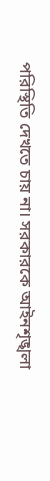পরিস্থিতি দেখতে চায় না। সরকারকে আইনশৃঙ্খলা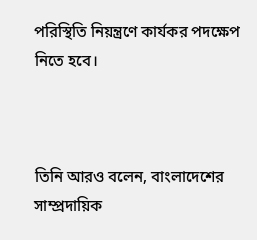পরিস্থিতি নিয়ন্ত্রণে কার্যকর পদক্ষেপ নিতে হবে।



তিনি আরও বলেন, বাংলাদেশের সাম্প্রদায়িক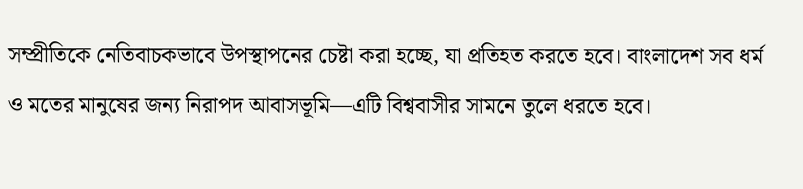সম্প্রীতিকে নেতিবাচকভাবে উপস্থাপনের চেষ্টা করা হচ্ছে, যা প্রতিহত করতে হবে। বাংলাদেশ সব ধর্ম ও মতের মানুষের জন্য নিরাপদ আবাসভূমি—এটি বিশ্ববাসীর সামনে তুলে ধরতে হবে।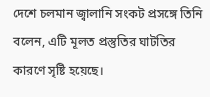দেশে চলমান জ্বালানি সংকট প্রসঙ্গে তিনি বলেন, এটি মূলত প্রস্তুতির ঘাটতির কারণে সৃষ্টি হয়েছে।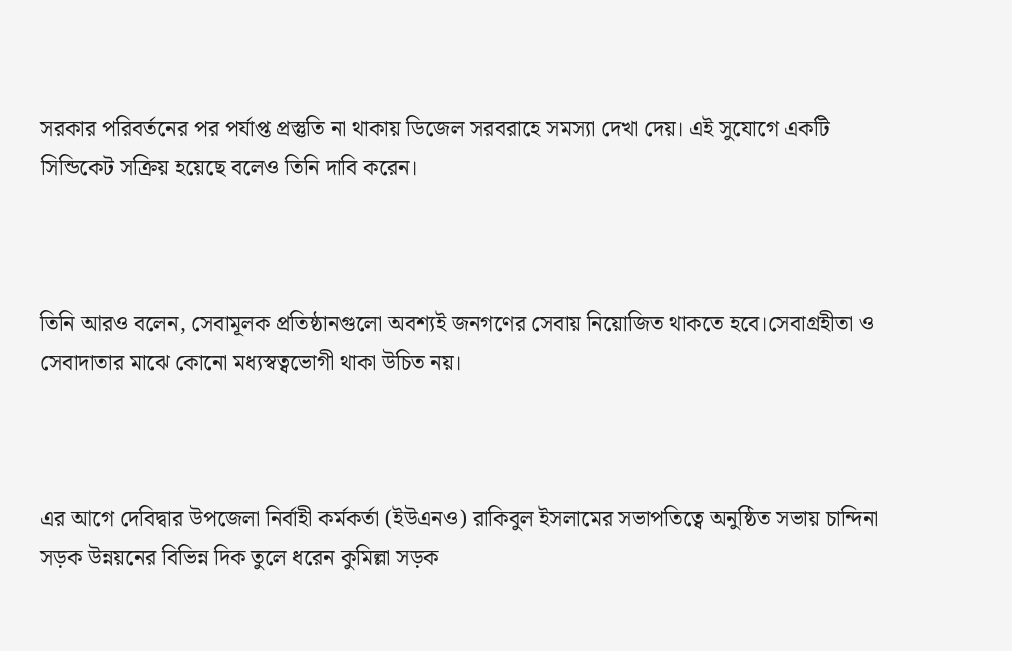সরকার পরিবর্তনের পর পর্যাপ্ত প্রস্তুতি না থাকায় ডিজেল সরবরাহে সমস্যা দেখা দেয়। এই সুযোগে একটি সিন্ডিকেট সক্রিয় হয়েছে বলেও তিনি দাবি করেন।



তিনি আরও বলেন, সেবামূলক প্রতিষ্ঠানগুলো অবশ্যই জনগণের সেবায় নিয়োজিত থাকতে হবে।সেবাগ্রহীতা ও সেবাদাতার মাঝে কোনো মধ্যস্বত্বভোগী থাকা উচিত নয়।



এর আগে দেবিদ্বার উপজেলা নির্বাহী কর্মকর্তা (ইউএনও) রাকিবুল ইসলামের সভাপতিত্বে অনুষ্ঠিত সভায় চান্দিনা সড়ক উন্নয়নের বিভিন্ন দিক তুলে ধরেন কুমিল্লা সড়ক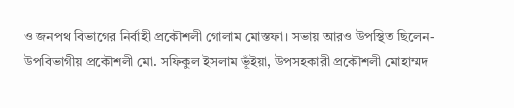ও জনপথ বিভাগের নির্বাহী প্রকৌশলী গোলাম মোস্তফা। সভায় আরও উপস্থিত ছিলেন- উপবিভাগীয় প্রকৌশলী মো. সফিকুল ইসলাম ভূঁইয়া, উপসহকারী প্রকৌশলী মোহাম্মদ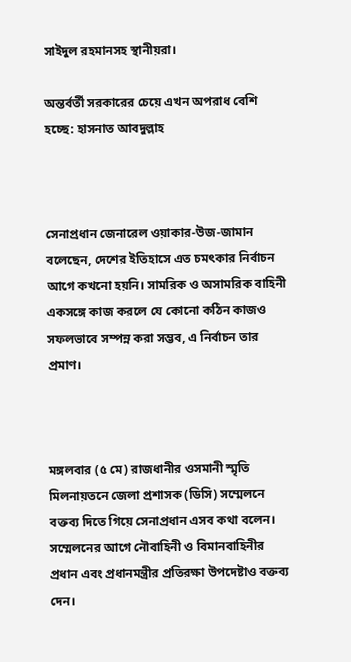সাইদুল রহমানসহ স্থানীয়রা।

অন্তর্বর্তী সরকারের চেয়ে এখন অপরাধ বেশি হচ্ছে: হাসনাত আবদুল্লাহ



সেনাপ্রধান জেনারেল ওয়াকার-উজ-জামান বলেছেন, দেশের ইতিহাসে এত চমৎকার নির্বাচন আগে কখনো হয়নি। সামরিক ও অসামরিক বাহিনী একসঙ্গে কাজ করলে যে কোনো কঠিন কাজও সফলভাবে সম্পন্ন করা সম্ভব, এ নির্বাচন তার প্রমাণ।



মঙ্গলবার (৫ মে) রাজধানীর ওসমানী স্মৃতি মিলনায়তনে জেলা প্রশাসক (ডিসি) সম্মেলনে বক্তব্য দিতে গিয়ে সেনাপ্রধান এসব কথা বলেন। সম্মেলনের আগে নৌবাহিনী ও বিমানবাহিনীর প্রধান এবং প্রধানমন্ত্রীর প্রতিরক্ষা উপদেষ্টাও বক্তব্য দেন।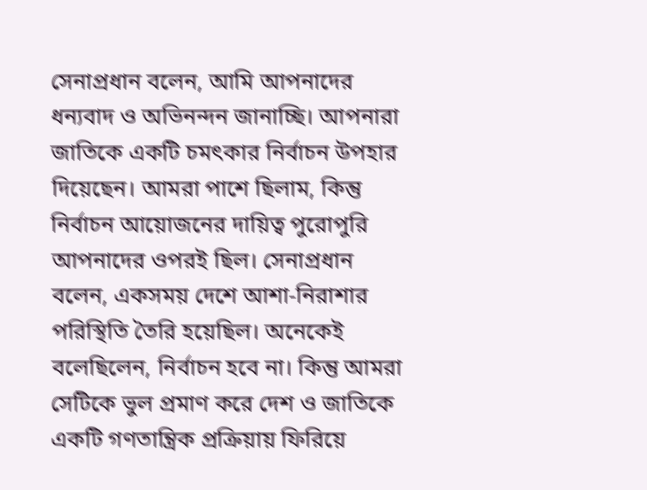সেনাপ্রধান বলেন, আমি আপনাদের ধন্যবাদ ও অভিনন্দন জানাচ্ছি। আপনারা জাতিকে একটি চমৎকার নির্বাচন উপহার দিয়েছেন। আমরা পাশে ছিলাম, কিন্তু নির্বাচন আয়োজনের দায়িত্ব পুরোপুরি আপনাদের ওপরই ছিল। সেনাপ্রধান বলেন, একসময় দেশে আশা-নিরাশার পরিস্থিতি তৈরি হয়েছিল। অনেকেই বলেছিলেন, নির্বাচন হবে না। কিন্তু আমরা সেটিকে ভুল প্রমাণ করে দেশ ও জাতিকে একটি গণতান্ত্রিক প্রক্রিয়ায় ফিরিয়ে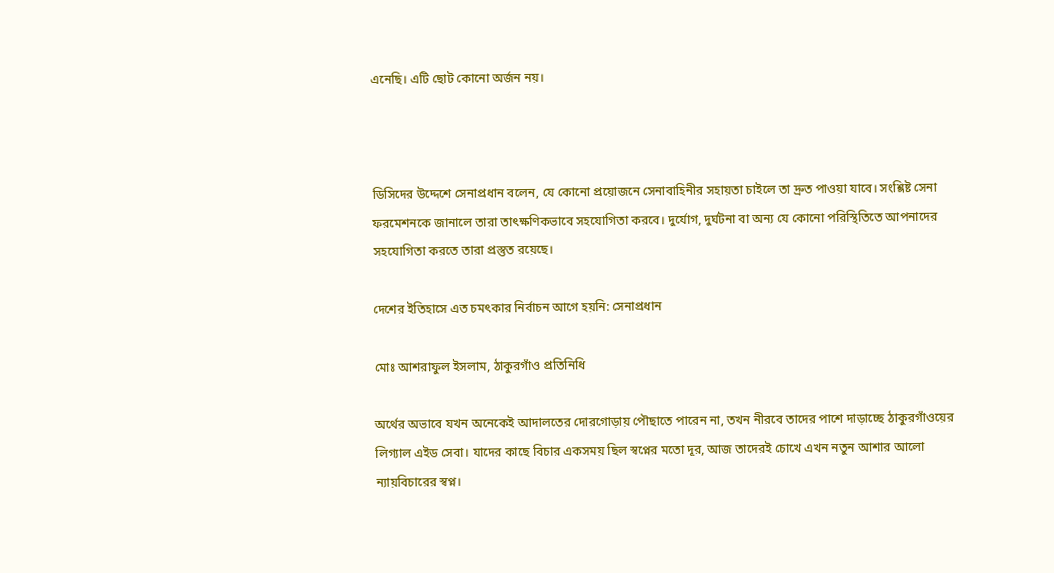এনেছি। এটি ছোট কোনো অর্জন নয়।



ডিসিদের উদ্দেশে সেনাপ্রধান বলেন, যে কোনো প্রয়োজনে সেনাবাহিনীর সহায়তা চাইলে তা দ্রুত পাওয়া যাবে। সংশ্লিষ্ট সেনা ফরমেশনকে জানালে তারা তাৎক্ষণিকভাবে সহযোগিতা করবে। দুর্যোগ, দুর্ঘটনা বা অন্য যে কোনো পরিস্থিতিতে আপনাদের সহযোগিতা করতে তারা প্রস্তুত রয়েছে।

দেশের ইতিহাসে এত চমৎকার নির্বাচন আগে হয়নি: সেনাপ্রধান

মোঃ আশরাফুল ইসলাম, ঠাকুরগাঁও প্রতিনিধি

অর্থের অভাবে যখন অনেকেই আদালতের দোরগোড়ায় পৌছাতে পারেন না, তখন নীরবে তাদের পাশে দাড়াচ্ছে ঠাকুরগাঁওয়ের লিগ্যাল এইড সেবা। যাদের কাছে বিচার একসময় ছিল স্বপ্নের মতো দূর, আজ তাদেরই চোখে এখন নতুন আশার আলো ন্যায়বিচারের স্বপ্ন।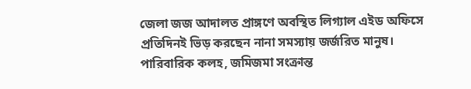জেলা জজ আদালত প্রাঙ্গণে অবস্থিত লিগ্যাল এইড অফিসে প্রতিদিনই ভিড় করছেন নানা সমস্যায় জর্জরিত মানুষ। পারিবারিক কলহ, জমিজমা সংক্রান্ত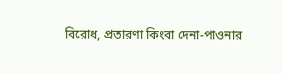বিরোধ, প্রতারণা কিংবা দেনা-পাওনার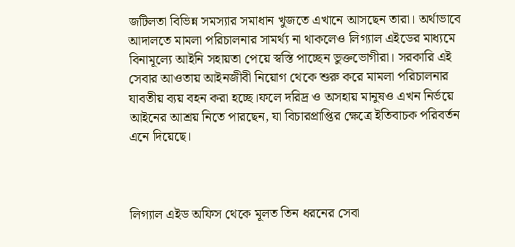জটিলতা বিভিন্ন সমস্যার সমাধান খুজতে এখানে আসছেন তারা। অর্থাভাবে আদালতে মামলা পরিচালনার সামর্থ্য না থাকলেও লিগ্যাল এইডের মাধ্যমে বিনামূল্যে আইনি সহায়তা পেয়ে স্বস্তি পাচ্ছেন ভুক্তভোগীরা। সরকারি এই সেবার আওতায় আইনজীবী নিয়োগ থেকে শুরু করে মামলা পরিচালনার যাবতীয় ব্যয় বহন করা হচ্ছে।ফলে দরিদ্র ও অসহায় মানুষও এখন নির্ভয়ে আইনের আশ্রয় নিতে পারছেন, যা বিচারপ্রাপ্তির ক্ষেত্রে ইতিবাচক পরিবর্তন এনে দিয়েছে।



লিগ্যাল এইড অফিস থেকে মূলত তিন ধরনের সেবা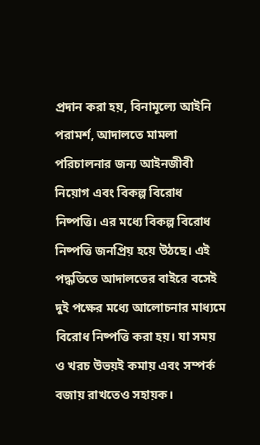প্রদান করা হয়, বিনামূল্যে আইনি পরামর্শ, আদালতে মামলা পরিচালনার জন্য আইনজীবী নিয়োগ এবং বিকল্প বিরোধ নিষ্পত্তি। এর মধ্যে বিকল্প বিরোধ নিষ্পত্তি জনপ্রিয় হয়ে উঠছে। এই পদ্ধতিতে আদালতের বাইরে বসেই দুই পক্ষের মধ্যে আলোচনার মাধ্যমে বিরোধ নিষ্পত্তি করা হয়। যা সময় ও খরচ উভয়ই কমায় এবং সম্পর্ক বজায় রাখতেও সহায়ক।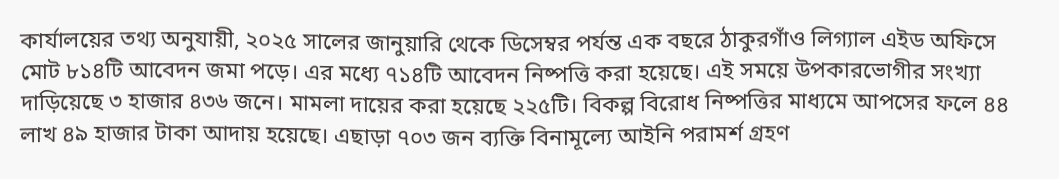কার্যালয়ের তথ্য অনুযায়ী, ২০২৫ সালের জানুয়ারি থেকে ডিসেম্বর পর্যন্ত এক বছরে ঠাকুরগাঁও লিগ্যাল এইড অফিসে মোট ৮১৪টি আবেদন জমা পড়ে। এর মধ্যে ৭১৪টি আবেদন নিষ্পত্তি করা হয়েছে। এই সময়ে উপকারভোগীর সংখ্যা দাড়িয়েছে ৩ হাজার ৪৩৬ জনে। মামলা দায়ের করা হয়েছে ২২৫টি। বিকল্প বিরোধ নিষ্পত্তির মাধ্যমে আপসের ফলে ৪৪ লাখ ৪৯ হাজার টাকা আদায় হয়েছে। এছাড়া ৭০৩ জন ব্যক্তি বিনামূল্যে আইনি পরামর্শ গ্রহণ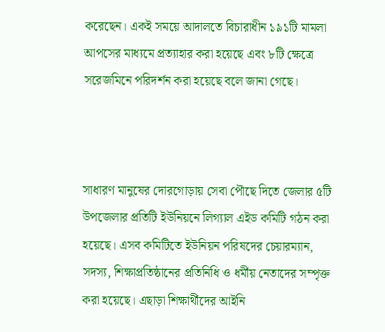করেছেন। একই সময়ে আদালতে বিচারাধীন ১৯১টি মামলা আপসের মাধ্যমে প্রত্যাহার করা হয়েছে এবং ৮টি ক্ষেত্রে সরেজমিনে পরিদর্শন করা হয়েছে বলে জানা গেছে।



সাধারণ মানুষের দোরগোড়ায় সেবা পৌছে দিতে জেলার ৫টি উপজেলার প্রতিটি ইউনিয়নে লিগ্যাল এইড কমিটি গঠন করা হয়েছে। এসব কমিটিতে ইউনিয়ন পরিষদের চেয়ারম্যান, সদস্য, শিক্ষাপ্রতিষ্ঠানের প্রতিনিধি ও ধর্মীয় নেতাদের সম্পৃক্ত করা হয়েছে। এছাড়া শিক্ষার্থীদের আইনি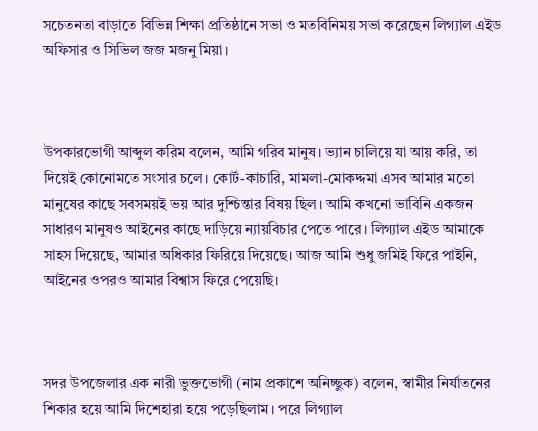সচেতনতা বাড়াতে বিভিন্ন শিক্ষা প্রতিষ্ঠানে সভা ও মতবিনিময় সভা করেছেন লিগ্যাল এইড অফিসার ও সিভিল জজ মজনু মিয়া।



উপকারভোগী আব্দুল করিম বলেন, আমি গরিব মানুষ। ভ্যান চালিয়ে যা আয় করি, তা দিয়েই কোনোমতে সংসার চলে। কোর্ট-কাচারি, মামলা-মোকদ্দমা এসব আমার মতো মানুষের কাছে সবসময়ই ভয় আর দুশ্চিন্তার বিষয় ছিল। আমি কখনো ভাবিনি একজন সাধারণ মানুষও আইনের কাছে দাড়িয়ে ন্যায়বিচার পেতে পারে। লিগ্যাল এইড আমাকে সাহস দিয়েছে, আমার অধিকার ফিরিয়ে দিয়েছে। আজ আমি শুধু জমিই ফিরে পাইনি, আইনের ওপরও আমার বিশ্বাস ফিরে পেয়েছি।



সদর উপজেলার এক নারী ভুক্তভোগী (নাম প্রকাশে অনিচ্ছুক) বলেন, স্বামীর নির্যাতনের শিকার হয়ে আমি দিশেহারা হয়ে পড়েছিলাম। পরে লিগ্যাল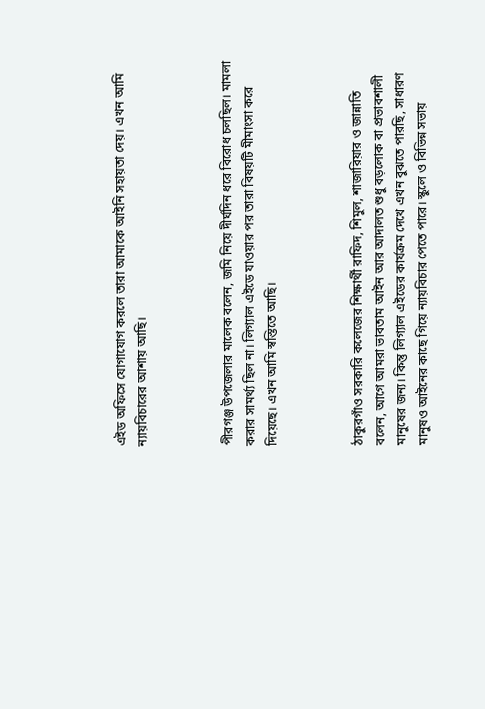এইড অফিসে যোগাযোগ করলে তারা আমাকে আইনি সহায়তা দেয়। এখন আমি ন্যায়বিচারের আশায় আছি।



পীরগঞ্জ উপজেলার মালেক বলেন, জমি নিয়ে দীর্ঘদিন ধরে বিরোধ চলছিল। মামলা করার সামর্থ্য ছিল না। লিগ্যাল এইডে যাওয়ার পর তারা বিষয়টি মীমাংসা করে দিয়েছে। এখন আমি স্বস্তিতে আছি।



ঠাকুরগাঁও সরকারি কলেজের শিক্ষার্থী রাফিদ, শিমুল, শাজারিয়ার ও জান্নাতি বলেন, আগে আমরা ভাবতাম আইন আর আদালত শুধু বড়লোক বা প্রভাবশালী মানুষের জন্য। কিন্তু লিগ্যাল এইডের কার্যক্রম দেখে এখন বুঝতে পারছি, সাধারণ মানুষও আইনের কাছে গিয়ে ন্যায়বিচার পেতে পারে। স্কুলে ও বিভিন্ন সভায়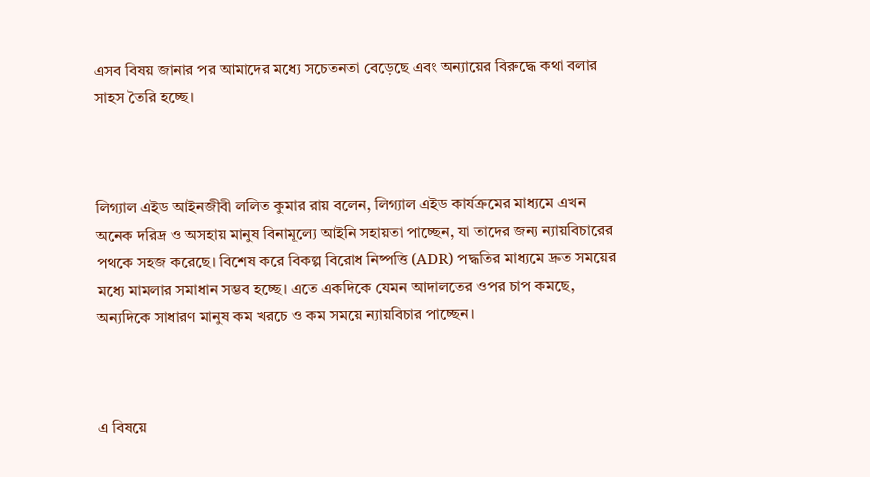এসব বিষয় জানার পর আমাদের মধ্যে সচেতনতা বেড়েছে এবং অন্যায়ের বিরুদ্ধে কথা বলার সাহস তৈরি হচ্ছে।



লিগ্যাল এইড আইনজীবী ললিত কুমার রায় বলেন, লিগ্যাল এইড কার্যক্রমের মাধ্যমে এখন অনেক দরিদ্র ও অসহায় মানুষ বিনামূল্যে আইনি সহায়তা পাচ্ছেন, যা তাদের জন্য ন্যায়বিচারের পথকে সহজ করেছে। বিশেষ করে বিকল্প বিরোধ নিষ্পত্তি (ADR) পদ্ধতির মাধ্যমে দ্রুত সময়ের মধ্যে মামলার সমাধান সম্ভব হচ্ছে। এতে একদিকে যেমন আদালতের ওপর চাপ কমছে, অন্যদিকে সাধারণ মানুষ কম খরচে ও কম সময়ে ন্যায়বিচার পাচ্ছেন।



এ বিষয়ে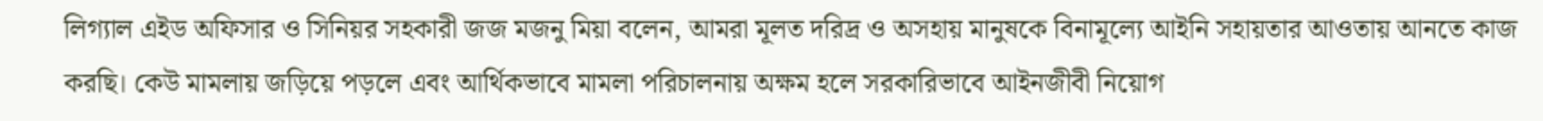লিগ্যাল এইড অফিসার ও সিনিয়র সহকারী জজ মজনু মিয়া বলেন, আমরা মূলত দরিদ্র ও অসহায় মানুষকে বিনামূল্যে আইনি সহায়তার আওতায় আনতে কাজ করছি। কেউ মামলায় জড়িয়ে পড়লে এবং আর্থিকভাবে মামলা পরিচালনায় অক্ষম হলে সরকারিভাবে আইনজীবী নিয়োগ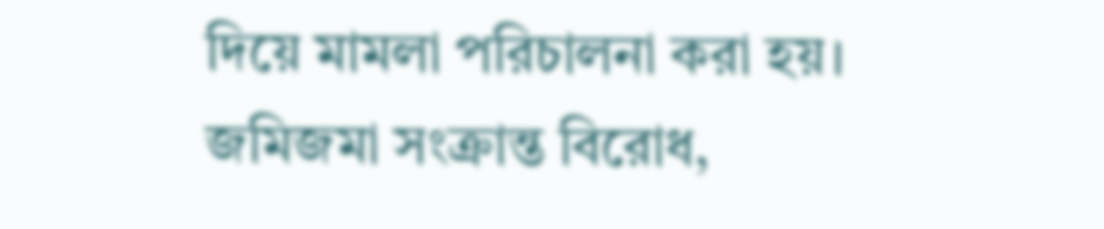দিয়ে মামলা পরিচালনা করা হয়। জমিজমা সংক্রান্ত বিরোধ,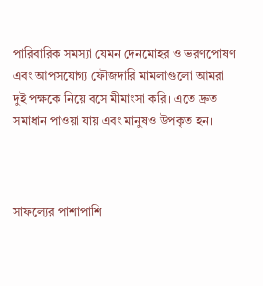পারিবারিক সমস্যা যেমন দেনমোহর ও ভরণপোষণ এবং আপসযোগ্য ফৌজদারি মামলাগুলো আমরা দুই পক্ষকে নিয়ে বসে মীমাংসা করি। এতে দ্রুত সমাধান পাওয়া যায় এবং মানুষও উপকৃত হন।



সাফল্যের পাশাপাশি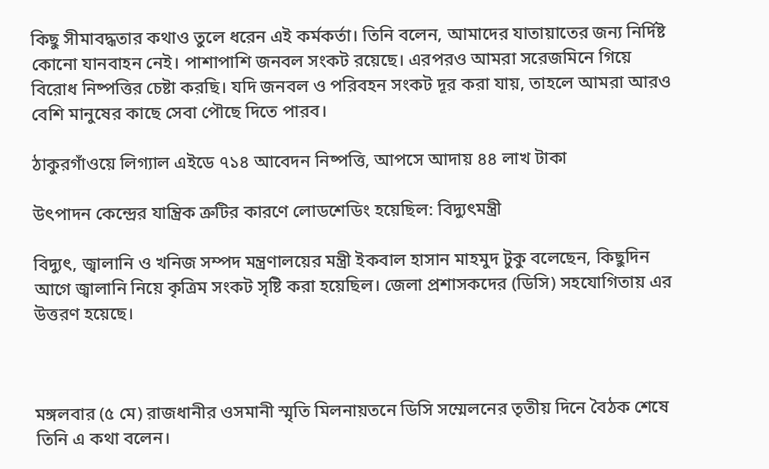কিছু সীমাবদ্ধতার কথাও তুলে ধরেন এই কর্মকর্তা। তিনি বলেন, আমাদের যাতায়াতের জন্য নির্দিষ্ট কোনো যানবাহন নেই। পাশাপাশি জনবল সংকট রয়েছে। এরপরও আমরা সরেজমিনে গিয়ে বিরোধ নিষ্পত্তির চেষ্টা করছি। যদি জনবল ও পরিবহন সংকট দূর করা যায়, তাহলে আমরা আরও বেশি মানুষের কাছে সেবা পৌছে দিতে পারব।

ঠাকুরগাঁওয়ে লিগ্যাল এইডে ৭১৪ আবেদন নিষ্পত্তি, আপসে আদায় ৪৪ লাখ টাকা

উৎপাদন কেন্দ্রের যান্ত্রিক ত্রুটির কারণে লোডশেডিং হয়েছিল: বিদ্যুৎমন্ত্রী

বিদ্যুৎ, জ্বালানি ও খনিজ সম্পদ মন্ত্রণালয়ের মন্ত্রী ইকবাল হাসান মাহমুদ টুকু বলেছেন, কিছুদিন আগে জ্বালানি নিয়ে কৃত্রিম সংকট সৃষ্টি করা হয়েছিল। জেলা প্রশাসকদের (ডিসি) সহযোগিতায় এর উত্তরণ হয়েছে।



মঙ্গলবার (৫ মে) রাজধানীর ওসমানী স্মৃতি মিলনায়তনে ডিসি সম্মেলনের তৃতীয় দিনে বৈঠক শেষে তিনি এ কথা বলেন।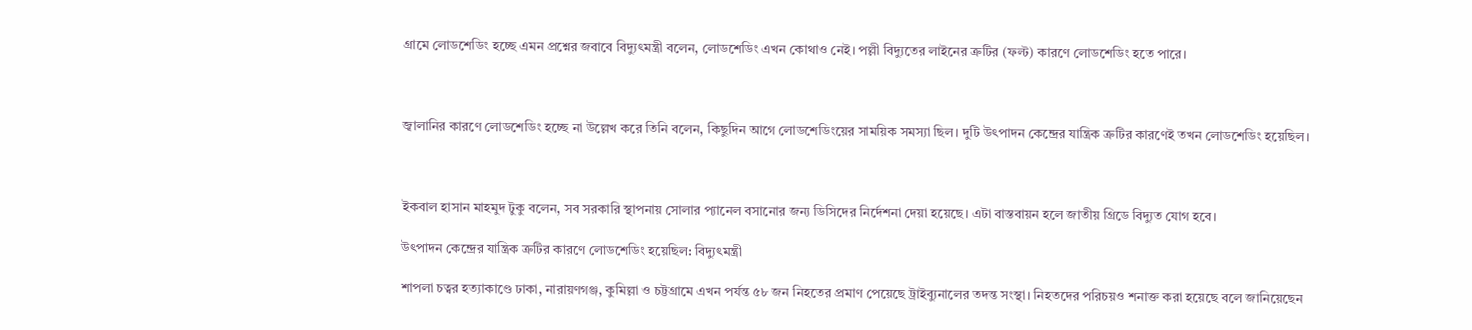গ্রামে লোডশেডিং হচ্ছে এমন প্রশ্নের জবাবে বিদ্যুৎমন্ত্রী বলেন, লোডশেডিং এখন কোথাও নেই। পল্লী বিদ্যুতের লাইনের ত্রুটির (ফল্ট) কারণে লোডশেডিং হতে পারে।



জ্বালানির কারণে লোডশেডিং হচ্ছে না উল্লেখ করে তিনি বলেন, কিছুদিন আগে লোডশেডিংয়ের সাময়িক সমস্যা ছিল। দুটি উৎপাদন কেন্দ্রের যান্ত্রিক ত্রুটির কারণেই তখন লোডশেডিং হয়েছিল।



ইকবাল হাসান মাহমুদ টুকু বলেন, সব সরকারি স্থাপনায় সোলার প্যানেল বসানোর জন্য ডিসিদের নির্দেশনা দেয়া হয়েছে। এটা বাস্তবায়ন হলে জাতীয় গ্রিডে বিদ্যুত যোগ হবে।

উৎপাদন কেন্দ্রের যান্ত্রিক ত্রুটির কারণে লোডশেডিং হয়েছিল: বিদ্যুৎমন্ত্রী

শাপলা চত্বর হত্যাকাণ্ডে ঢাকা, নারায়ণগঞ্জ, কুমিল্লা ও চট্টগ্রামে এখন পর্যন্ত ৫৮ জন নিহতের প্রমাণ পেয়েছে ট্রাইব্যুনালের তদন্ত সংস্থা। নিহতদের পরিচয়ও শনাক্ত করা হয়েছে বলে জানিয়েছেন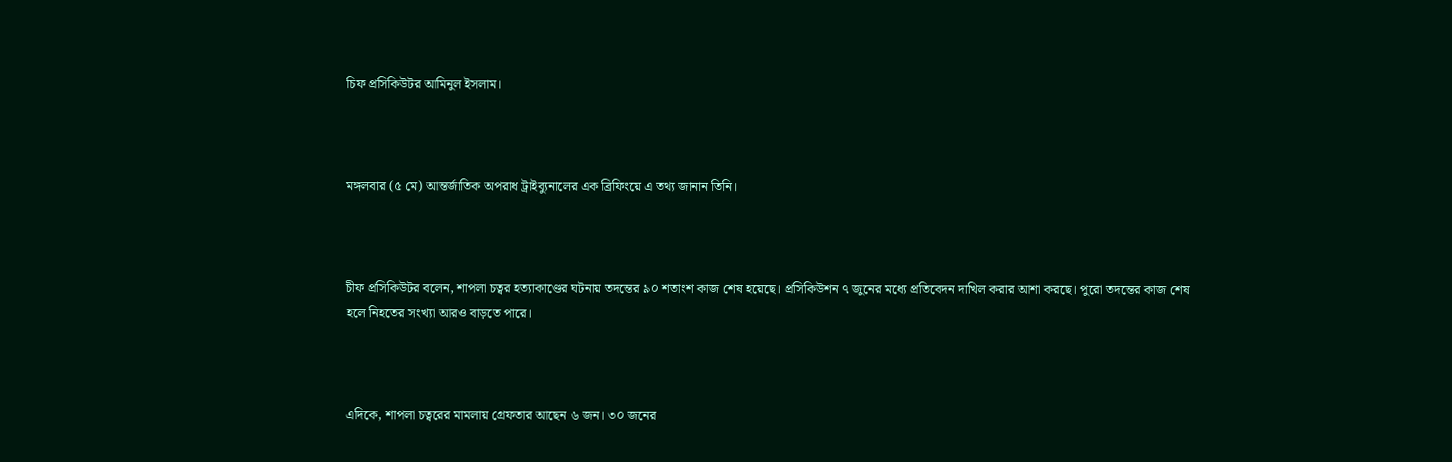চিফ প্রসিকিউটর আমিনুল ইসলাম।



মঙ্গলবার (৫ মে) আন্তর্জাতিক অপরাধ ট্রাইব্যুনালের এক ব্রিফিংয়ে এ তথ্য জানান তিনি।



চীফ প্রসিকিউটর বলেন, শাপলা চত্বর হত্যাকাণ্ডের ঘটনায় তদন্তের ৯০ শতাংশ কাজ শেষ হয়েছে। প্রসিকিউশন ৭ জুনের মধ্যে প্রতিবেদন দাখিল করার আশা করছে। পুরো তদন্তের কাজ শেষ হলে নিহতের সংখ্যা আরও বাড়তে পারে।



এদিকে, শাপলা চত্বরের মামলায় গ্রেফতার আছেন ৬ জন। ৩০ জনের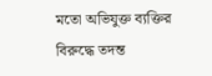মতো অভিযুক্ত ব্যক্তির বিরুদ্ধে তদন্ত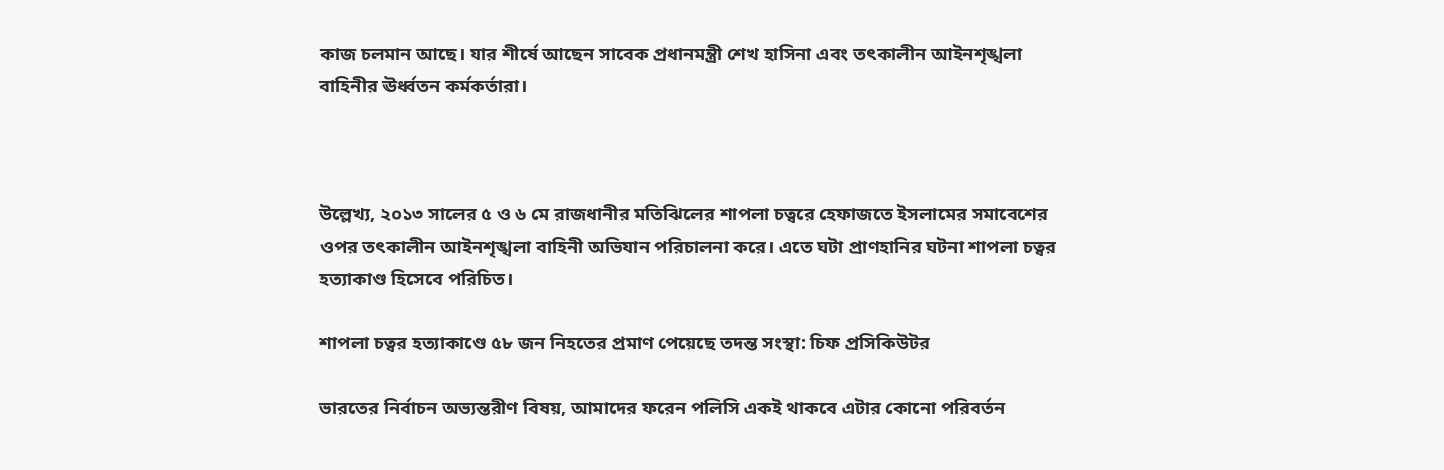কাজ চলমান আছে। যার শীর্ষে আছেন সাবেক প্রধানমন্ত্রী শেখ হাসিনা এবং তৎকালীন আইনশৃঙ্খলা বাহিনীর ঊর্ধ্বতন কর্মকর্তারা।



উল্লেখ্য, ২০১৩ সালের ৫ ও ৬ মে রাজধানীর মতিঝিলের শাপলা চত্বরে হেফাজতে ইসলামের সমাবেশের ওপর তৎকালীন আইনশৃঙ্খলা বাহিনী অভিযান পরিচালনা করে। এতে ঘটা প্রাণহানির ঘটনা শাপলা চত্বর হত্যাকাণ্ড হিসেবে পরিচিত।

শাপলা চত্বর হত্যাকাণ্ডে ৫৮ জন নিহতের প্রমাণ পেয়েছে তদন্ত সংস্থা: চিফ প্রসিকিউটর

ভারতের নির্বাচন অভ্যন্তরীণ বিষয়, আমাদের ফরেন পলিসি একই থাকবে এটার কোনো পরিবর্তন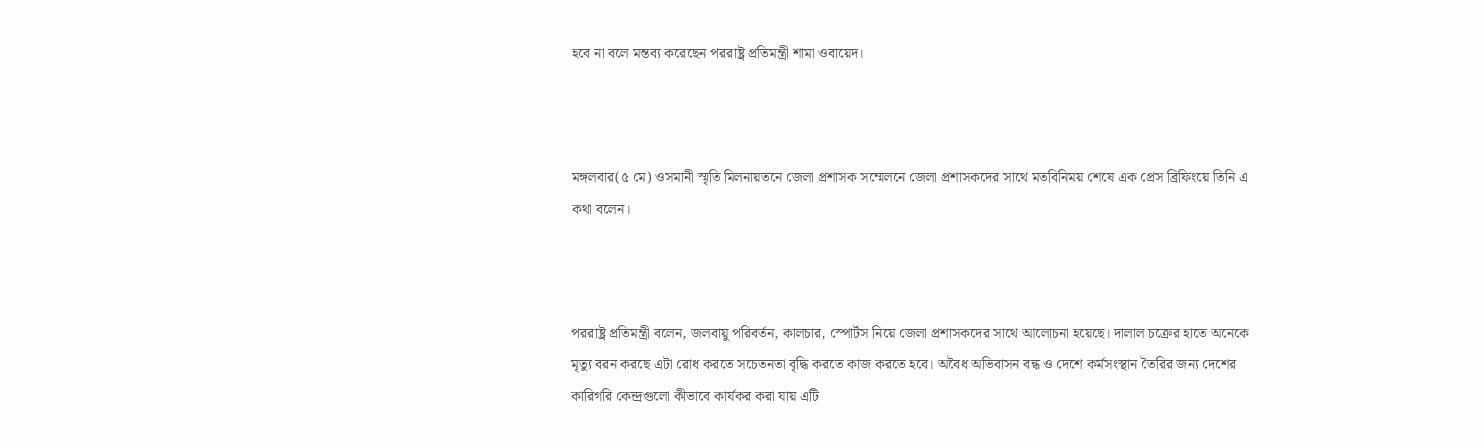হবে না বলে মন্তব্য করেছেন পররাষ্ট্র প্রতিমন্ত্রী শামা ওবায়েদ।



মঙ্গলবার(৫ মে) ওসমানী স্মৃতি মিলনায়তনে জেলা প্রশাসক সম্মেলনে জেলা প্রশাসকদের সাথে মতবিনিময় শেষে এক প্রেস ব্রিফিংয়ে তিনি এ কথা বলেন।



পররাষ্ট্র প্রতিমন্ত্রী বলেন, জলবায়ু পরিবর্তন, কালচার, স্পোর্টস নিয়ে জেলা প্রশাসকদের সাথে আলোচনা হয়েছে। দালাল চক্রের হাতে অনেকে মৃত্যু বরন করছে এটা রোধ করতে সচেতনতা বৃদ্ধি করতে কাজ করতে হবে। অবৈধ অভিবাসন বন্ধ ও দেশে কর্মসংস্থান তৈরির জন্য দেশের কারিগরি কেন্দ্রগুলো কীভাবে কার্যকর করা যায় এটি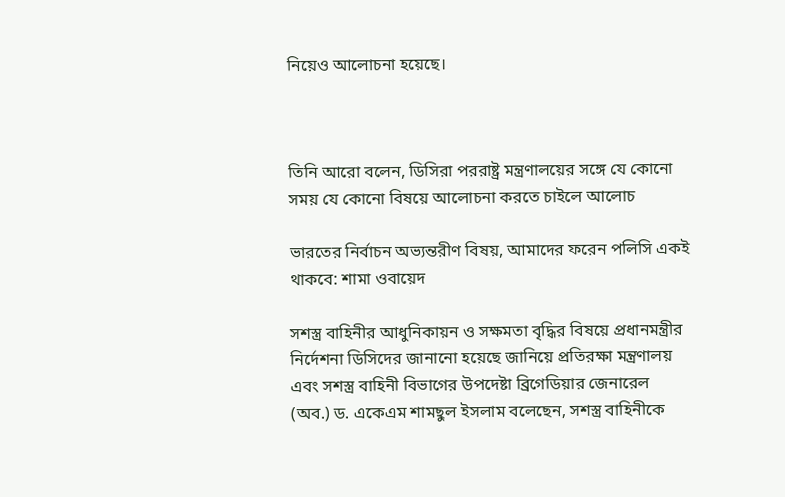নিয়েও আলোচনা হয়েছে।



তিনি আরো বলেন, ডিসিরা পররাষ্ট্র মন্ত্রণালয়ের সঙ্গে যে কোনো সময় যে কোনো বিষয়ে আলোচনা করতে চাইলে আলোচ

ভারতের নির্বাচন অভ্যন্তরীণ বিষয়, আমাদের ফরেন পলিসি একই থাকবে: শামা ওবায়েদ

সশস্ত্র বাহিনীর আধুনিকায়ন ও সক্ষমতা বৃদ্ধির বিষয়ে প্রধানমন্ত্রীর নির্দেশনা ডিসিদের জানানো হয়েছে জানিয়ে প্রতিরক্ষা মন্ত্রণালয় এবং সশস্ত্র বাহিনী বিভাগের উপদেষ্টা ব্রিগেডিয়ার জেনারেল (অব.) ড. একেএম শামছুল ইসলাম বলেছেন, সশস্ত্র বাহিনীকে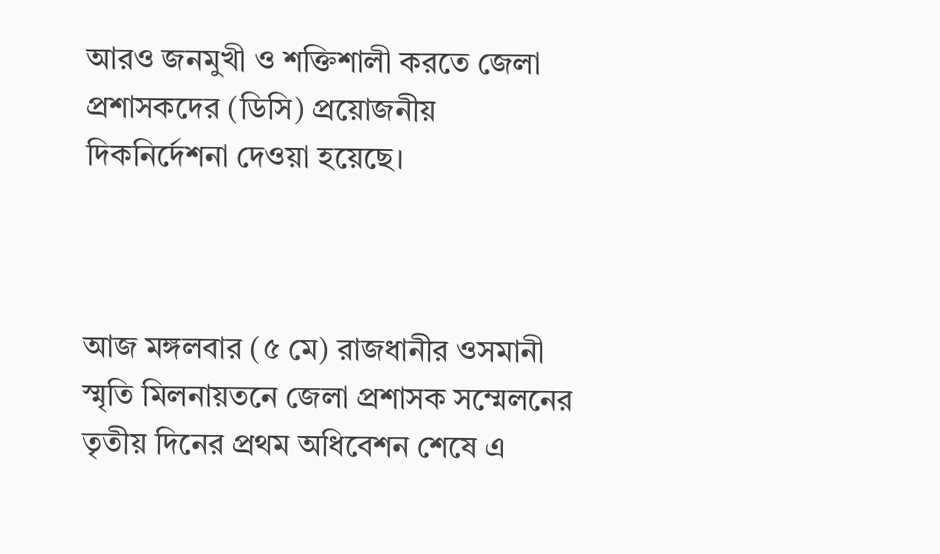আরও জনমুখী ও শক্তিশালী করতে জেলা প্রশাসকদের (ডিসি) প্রয়োজনীয় দিকনির্দেশনা দেওয়া হয়েছে।



আজ মঙ্গলবার (৫ মে) রাজধানীর ওসমানী স্মৃতি মিলনায়তনে জেলা প্রশাসক সম্মেলনের তৃতীয় দিনের প্রথম অধিবেশন শেষে এ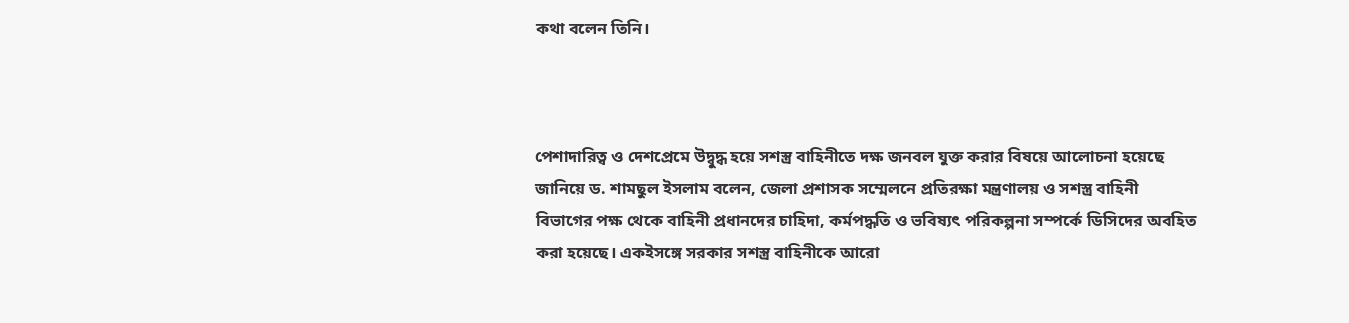কথা বলেন তিনি।



পেশাদারিত্ব ও দেশপ্রেমে উদ্বুদ্ধ হয়ে সশস্ত্র বাহিনীতে দক্ষ জনবল যুক্ত করার বিষয়ে আলোচনা হয়েছে জানিয়ে ড. শামছুল ইসলাম বলেন, জেলা প্রশাসক সম্মেলনে প্রতিরক্ষা মন্ত্রণালয় ও সশস্ত্র বাহিনী বিভাগের পক্ষ থেকে বাহিনী প্রধানদের চাহিদা, কর্মপদ্ধতি ও ভবিষ্যৎ পরিকল্পনা সম্পর্কে ডিসিদের অবহিত করা হয়েছে। একইসঙ্গে সরকার সশস্ত্র বাহিনীকে আরো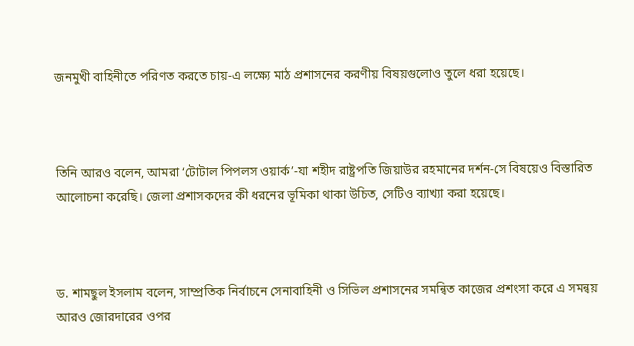জনমুখী বাহিনীতে পরিণত করতে চায়-এ লক্ষ্যে মাঠ প্রশাসনের করণীয় বিষয়গুলোও তুলে ধরা হয়েছে।



তিনি আরও বলেন, আমরা ‘টোটাল পিপলস ওয়ার্ক’-যা শহীদ রাষ্ট্রপতি জিয়াউর রহমানের দর্শন-সে বিষয়েও বিস্তারিত আলোচনা করেছি। জেলা প্রশাসকদের কী ধরনের ভূমিকা থাকা উচিত, সেটিও ব্যাখ্যা করা হয়েছে।



ড. শামছুল ইসলাম বলেন, সাম্প্রতিক নির্বাচনে সেনাবাহিনী ও সিভিল প্রশাসনের সমন্বিত কাজের প্রশংসা করে এ সমন্বয় আরও জোরদারের ওপর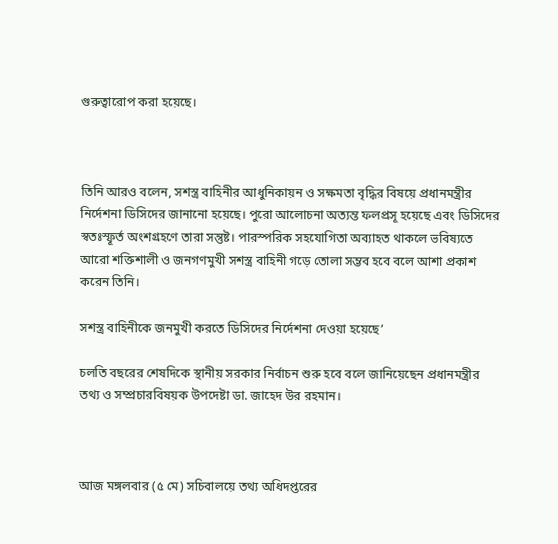গুরুত্বারোপ করা হয়েছে।



তিনি আরও বলেন, সশস্ত্র বাহিনীর আধুনিকায়ন ও সক্ষমতা বৃদ্ধির বিষয়ে প্রধানমন্ত্রীর নির্দেশনা ডিসিদের জানানো হয়েছে। পুরো আলোচনা অত্যন্ত ফলপ্রসূ হয়েছে এবং ডিসিদের স্বতঃস্ফূর্ত অংশগ্রহণে তারা সন্তুষ্ট। পারস্পরিক সহযোগিতা অব্যাহত থাকলে ভবিষ্যতে আরো শক্তিশালী ও জনগণমুখী সশস্ত্র বাহিনী গড়ে তোলা সম্ভব হবে বলে আশা প্রকাশ করেন তিনি।

সশস্ত্র বাহিনীকে জনমুখী করতে ডিসিদের নির্দেশনা দেওয়া হয়েছে’

চলতি বছরের শেষদিকে স্থানীয় সরকার নির্বাচন শুরু হবে বলে জানিয়েছেন প্রধানমন্ত্রীর তথ্য ও সম্প্রচারবিষয়ক উপদেষ্টা ডা. জাহেদ উর রহমান।



আজ মঙ্গলবার (৫ মে) সচিবালয়ে তথ্য অধিদপ্তরের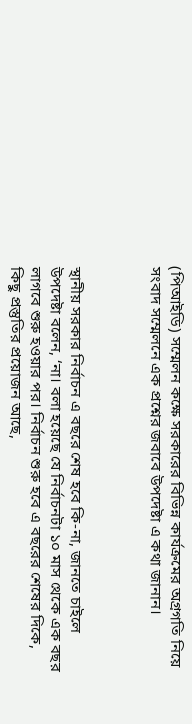(পিআইডি) সম্মেলন কক্ষে সরকারের বিভিন্ন কার্যক্রমের অগ্রগতি নিয়ে সংবাদ সম্মেলনে এক প্রশ্নের জবাবে উপদেষ্টা এ কথা জানান।



স্থানীয় সরকার নির্বাচন এ বছরে শেষ হবে কি-না, জানতে চাইলে উপদেষ্টা বলেন, ‘না। বলা হয়েছে যে নির্বাচনটা ১০ মাস থেকে এক বছর লাগবে শুরু হওয়ার পর। নির্বাচন শুরু হবে এ বছরের শেষের দিকে, কিছু প্রস্তুতির প্রয়োজন আছে,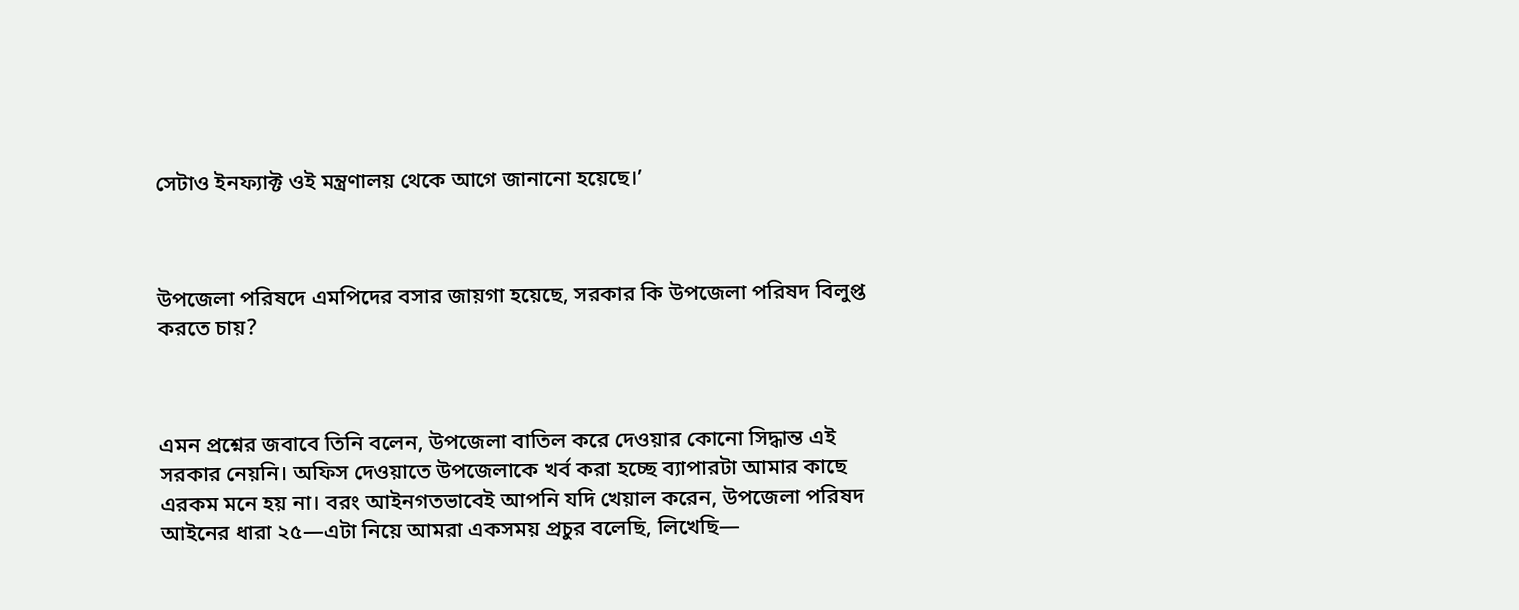সেটাও ইনফ্যাক্ট ওই মন্ত্রণালয় থেকে আগে জানানো হয়েছে।’



উপজেলা পরিষদে এমপিদের বসার জায়গা হয়েছে, সরকার কি উপজেলা পরিষদ বিলুপ্ত করতে চায়?



এমন প্রশ্নের জবাবে তিনি বলেন, উপজেলা বাতিল করে দেওয়ার কোনো সিদ্ধান্ত এই সরকার নেয়নি। অফিস দেওয়াতে উপজেলাকে খর্ব করা হচ্ছে ব্যাপারটা আমার কাছে এরকম মনে হয় না। বরং আইনগতভাবেই আপনি যদি খেয়াল করেন, উপজেলা পরিষদ আইনের ধারা ২৫—এটা নিয়ে আমরা একসময় প্রচুর বলেছি, লিখেছি—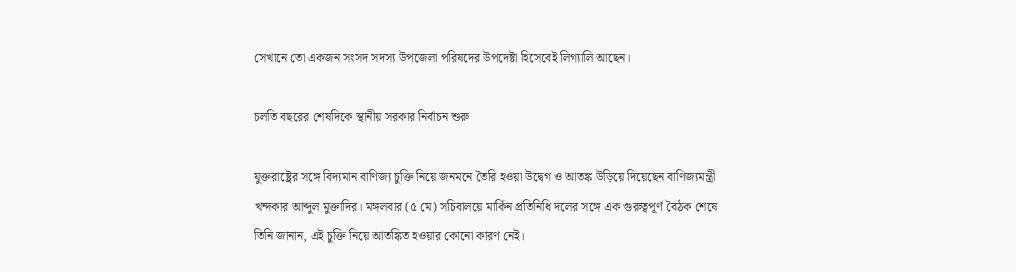সেখানে তো একজন সংসদ সদস্য উপজেলা পরিষদের উপদেষ্টা হিসেবেই লিগ্যালি আছেন।

চলতি বছরের শেষদিকে স্থানীয় সরকার নির্বাচন শুরু

যুক্তরাষ্ট্রের সঙ্গে বিদ্যমান বাণিজ্য চুক্তি নিয়ে জনমনে তৈরি হওয়া উদ্বেগ ও আতঙ্ক উড়িয়ে দিয়েছেন বাণিজ্যমন্ত্রী খন্দকার আব্দুল মুক্তাদির। মঙ্গলবার (৫ মে) সচিবালয়ে মার্কিন প্রতিনিধি দলের সঙ্গে এক গুরুত্বপূর্ণ বৈঠক শেষে তিনি জানান, এই চুক্তি নিয়ে আতঙ্কিত হওয়ার কোনো কারণ নেই।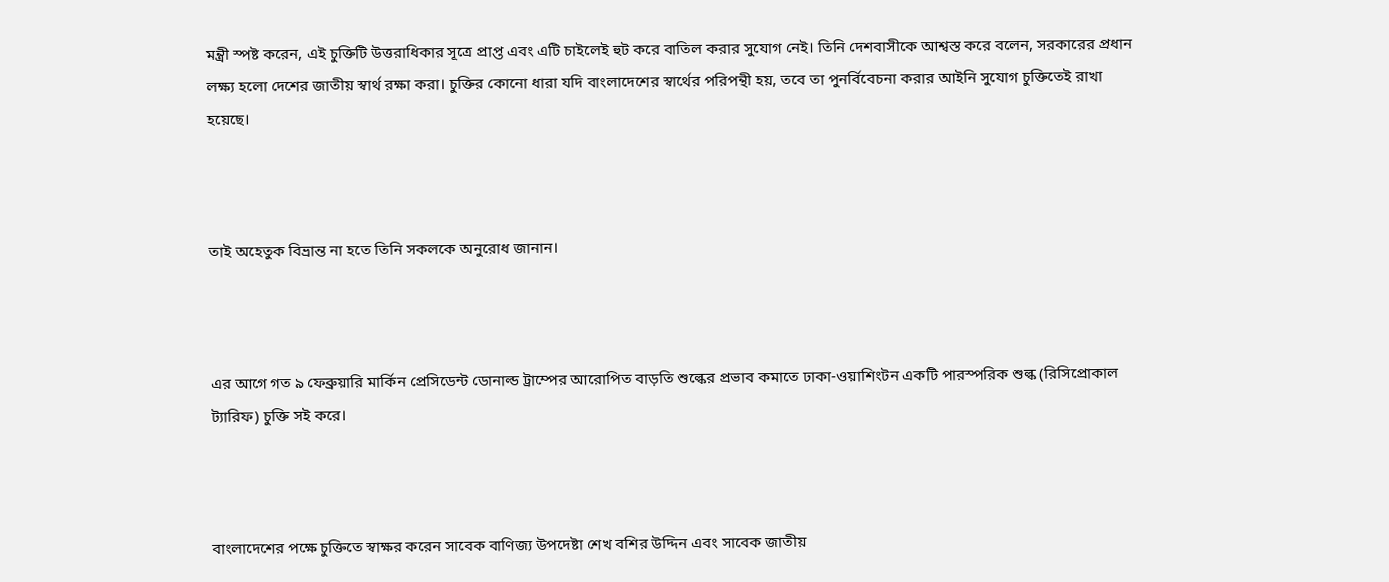মন্ত্রী স্পষ্ট করেন, এই চুক্তিটি উত্তরাধিকার সূত্রে প্রাপ্ত এবং এটি চাইলেই হুট করে বাতিল করার সুযোগ নেই। তিনি দেশবাসীকে আশ্বস্ত করে বলেন, সরকারের প্রধান লক্ষ্য হলো দেশের জাতীয় স্বার্থ রক্ষা করা। চুক্তির কোনো ধারা যদি বাংলাদেশের স্বার্থের পরিপন্থী হয়, তবে তা পুনর্বিবেচনা করার আইনি সুযোগ চুক্তিতেই রাখা হয়েছে।



তাই অহেতুক বিভ্রান্ত না হতে তিনি সকলকে অনুরোধ জানান।



এর আগে গত ৯ ফেব্রুয়ারি মার্কিন প্রেসিডেন্ট ডোনাল্ড ট্রাম্পের আরোপিত বাড়তি শুল্কের প্রভাব কমাতে ঢাকা-ওয়াশিংটন একটি পারস্পরিক শুল্ক (রিসিপ্রোকাল ট্যারিফ) চুক্তি সই করে।



বাংলাদেশের পক্ষে চুক্তিতে স্বাক্ষর করেন সাবেক বাণিজ্য উপদেষ্টা শেখ বশির উদ্দিন এবং সাবেক জাতীয়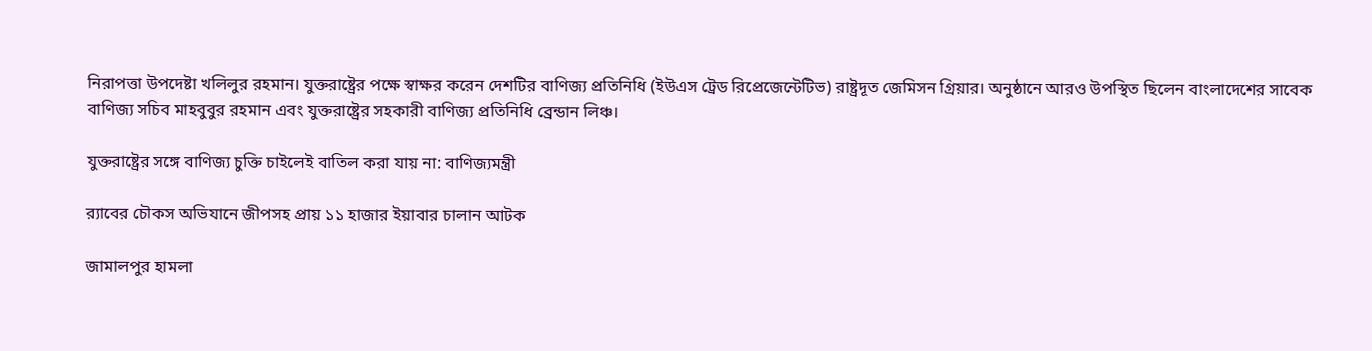নিরাপত্তা উপদেষ্টা খলিলুর রহমান। যুক্তরাষ্ট্রের পক্ষে স্বাক্ষর করেন দেশটির বাণিজ্য প্রতিনিধি (ইউএস ট্রেড রিপ্রেজেন্টেটিভ) রাষ্ট্রদূত জেমিসন গ্রিয়ার। অনুষ্ঠানে আরও উপস্থিত ছিলেন বাংলাদেশের সাবেক বাণিজ্য সচিব মাহবুবুর রহমান এবং যুক্তরাষ্ট্রের সহকারী বাণিজ্য প্রতিনিধি ব্রেন্ডান লিঞ্চ।

যুক্তরাষ্ট্রের সঙ্গে বাণিজ্য চুক্তি চাইলেই বাতিল করা যায় না: বাণিজ্যমন্ত্রী

র‌্যাবের চৌকস অভিযানে জীপসহ প্রায় ১১ হাজার ইয়াবার চালান আটক

জামালপুর হামলা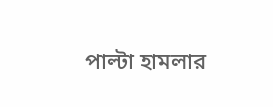পাল্টা হামলার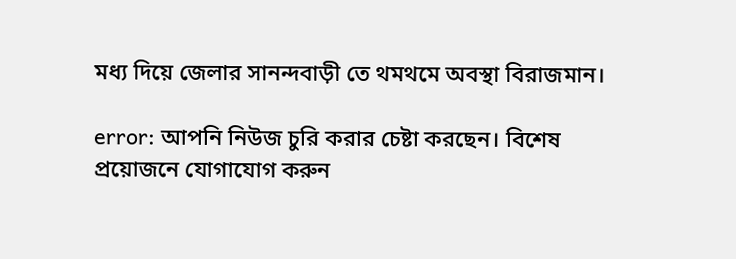মধ্য দিয়ে জেলার সানন্দবাড়ী তে থমথমে অবস্থা বিরাজমান।

error: আপনি নিউজ চুরি করার চেষ্টা করছেন। বিশেষ প্রয়োজনে যোগাযোগ করুন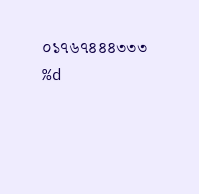০১৭৬৭৪৪৪৩৩৩
%d